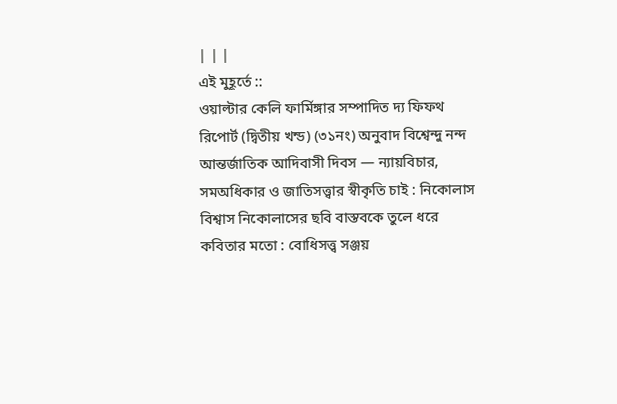| | |
এই মুহূর্তে ::
ওয়াল্টার কেলি ফার্মিঙ্গার সম্পাদিত দ্য ফিফথ রিপোর্ট (দ্বিতীয় খন্ড) (৩১নং) অনুবাদ বিশ্বেন্দু নন্দ আন্তর্জাতিক আদিবাসী দিবস — ন্যায়বিচার, সমঅধিকার ও জাতিসত্ত্বার স্বীকৃতি চাই : নিকোলাস বিশ্বাস নিকোলাসের ছবি বাস্তবকে তুলে ধরে কবিতার মতো : বোধিসত্ত্ব সঞ্জয়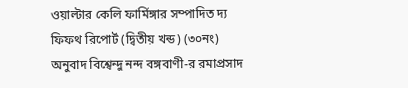ওয়াল্টার কেলি ফার্মিঙ্গার সম্পাদিত দ্য ফিফথ রিপোর্ট (দ্বিতীয় খন্ড) (৩০নং) অনুবাদ বিশ্বেন্দু নন্দ বঙ্গবাণী-র রমাপ্রসাদ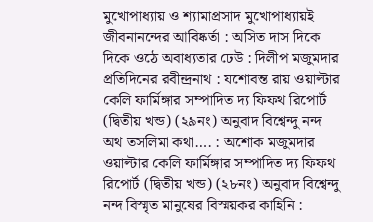মুখোপাধ্যায় ও শ্যামাপ্রসাদ মুখোপাধ্যায়ই জীবনানন্দের আবিষ্কর্তা : অসিত দাস দিকে দিকে ওঠে অবাধ্যতার ঢেউ : দিলীপ মজুমদার প্রতিদিনের রবীন্দ্রনাথ : যশোবন্ত রায় ওয়াল্টার কেলি ফার্মিঙ্গার সম্পাদিত দ্য ফিফথ রিপোর্ট (দ্বিতীয় খন্ড) (২৯নং) অনুবাদ বিশ্বেন্দু নন্দ অথ তসলিমা কথা…. : অশোক মজুমদার ওয়াল্টার কেলি ফার্মিঙ্গার সম্পাদিত দ্য ফিফথ রিপোর্ট (দ্বিতীয় খন্ড) (২৮নং) অনুবাদ বিশ্বেন্দু নন্দ বিস্মৃত মানুষের বিস্ময়কর কাহিনি :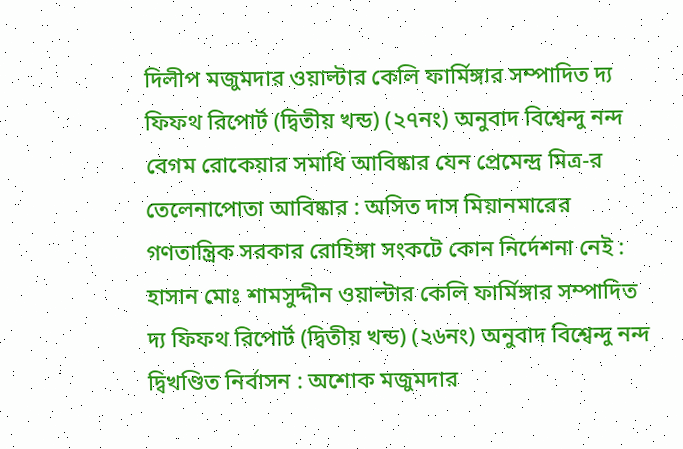দিলীপ মজুমদার ওয়াল্টার কেলি ফার্মিঙ্গার সম্পাদিত দ্য ফিফথ রিপোর্ট (দ্বিতীয় খন্ড) (২৭নং) অনুবাদ বিশ্বেন্দু নন্দ বেগম রোকেয়ার সমাধি আবিষ্কার যেন প্রেমেন্দ্র মিত্র-র তেলেনাপোতা আবিষ্কার : অসিত দাস মিয়ানমারের গণতান্ত্রিক সরকার রোহিঙ্গা সংকটে কোন নির্দেশনা নেই : হাসান মোঃ শামসুদ্দীন ওয়াল্টার কেলি ফার্মিঙ্গার সম্পাদিত দ্য ফিফথ রিপোর্ট (দ্বিতীয় খন্ড) (২৬নং) অনুবাদ বিশ্বেন্দু নন্দ দ্বিখণ্ডিত নির্বাসন : অশোক মজুমদার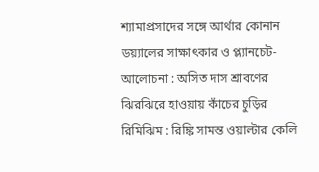শ্যামাপ্রসাদের সঙ্গে আর্থার কোনান ডয়্যালের সাক্ষাৎকার ও প্ল্যানচেট-আলোচনা : অসিত দাস শ্রাবণের ঝিরঝিরে হাওয়ায় কাঁচের চুড়ির রিমিঝিম : রিঙ্কি সামন্ত ওয়াল্টার কেলি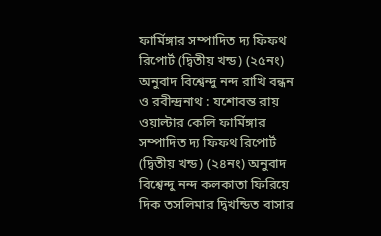ফার্মিঙ্গার সম্পাদিত দ্য ফিফথ রিপোর্ট (দ্বিতীয় খন্ড) (২৫নং) অনুবাদ বিশ্বেন্দু নন্দ রাখি বন্ধন ও রবীন্দ্রনাথ : যশোবন্ত রায় ওয়াল্টার কেলি ফার্মিঙ্গার সম্পাদিত দ্য ফিফথ রিপোর্ট (দ্বিতীয় খন্ড) (২৪নং) অনুবাদ বিশ্বেন্দু নন্দ কলকাতা ফিরিয়ে দিক তসলিমার দ্বিখন্ডিত বাসার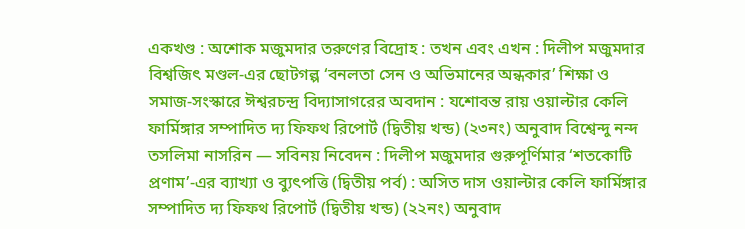একখণ্ড : অশোক মজুমদার তরুণের বিদ্রোহ : তখন এবং এখন : দিলীপ মজুমদার বিশ্বজিৎ মণ্ডল-এর ছোটগল্প ‘বনলতা সেন ও অভিমানের অন্ধকার’ শিক্ষা ও সমাজ-সংস্কারে ঈশ্বরচন্দ্র বিদ্যাসাগরের অবদান : যশোবন্ত রায় ওয়াল্টার কেলি ফার্মিঙ্গার সম্পাদিত দ্য ফিফথ রিপোর্ট (দ্বিতীয় খন্ড) (২৩নং) অনুবাদ বিশ্বেন্দু নন্দ তসলিমা নাসরিন — সবিনয় নিবেদন : দিলীপ মজুমদার গুরুপূর্ণিমার ‘শতকোটি প্রণাম’-এর ব্যাখ্যা ও ব্যুৎপত্তি (দ্বিতীয় পর্ব) : অসিত দাস ওয়াল্টার কেলি ফার্মিঙ্গার সম্পাদিত দ্য ফিফথ রিপোর্ট (দ্বিতীয় খন্ড) (২২নং) অনুবাদ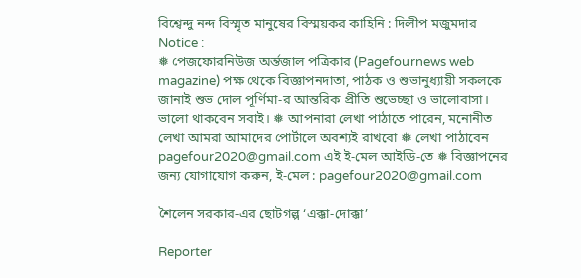বিশ্বেন্দু নন্দ বিস্মৃত মানুষের বিস্ময়কর কাহিনি : দিলীপ মজুমদার
Notice :
❅ পেজফোরনিউজ অর্ন্তজাল পত্রিকার (Pagefournews web magazine) পক্ষ থেকে বিজ্ঞাপনদাতা, পাঠক ও শুভানুধ্যায়ী সকলকে জানাই শুভ দোল পূর্ণিমা-র আন্তরিক প্রীতি শুভেচ্ছা ও ভালোবাসা। ভালো থাকবেন সবাই। ❅ আপনারা লেখা পাঠাতে পারেন, মনোনীত লেখা আমরা আমাদের পোর্টালে অবশ্যই রাখবো ❅ লেখা পাঠাবেন pagefour2020@gmail.com এই ই-মেল আইডি-তে ❅ বিজ্ঞাপনের জন্য যোগাযোগ করুন, ই-মেল : pagefour2020@gmail.com

শৈলেন সরকার-এর ছোটগল্প ‘এক্কা-দোক্কা’

Reporter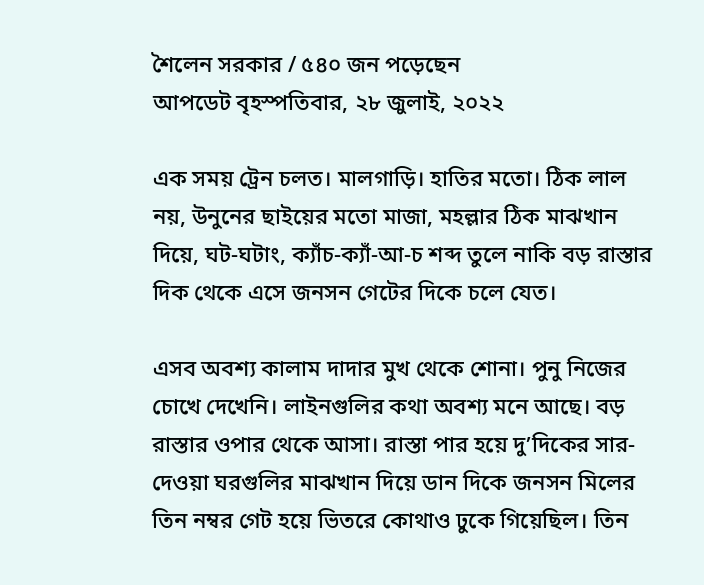শৈলেন সরকার / ৫৪০ জন পড়েছেন
আপডেট বৃহস্পতিবার, ২৮ জুলাই, ২০২২

এক সময় ট্রেন চলত। মালগাড়ি। হাতির মতো। ঠিক লাল নয়, উনুনের ছাইয়ের মতো মাজা, মহল্লার ঠিক মাঝখান দিয়ে, ঘট-ঘটাং, ক্যাঁচ-ক্যাঁ-আ-চ শব্দ তুলে নাকি বড় রাস্তার দিক থেকে এসে জনসন গেটের দিকে চলে যেত।

এসব অবশ্য কালাম দাদার মুখ থেকে শোনা। পুনু নিজের চোখে দেখেনি। লাইনগুলির কথা অবশ্য মনে আছে। বড় রাস্তার ওপার থেকে আসা। রাস্তা পার হয়ে দু’দিকের সার-দেওয়া ঘরগুলির মাঝখান দিয়ে ডান দিকে জনসন মিলের তিন নম্বর গেট হয়ে ভিতরে কোথাও ঢুকে গিয়েছিল। তিন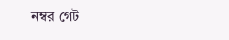নম্বর গেট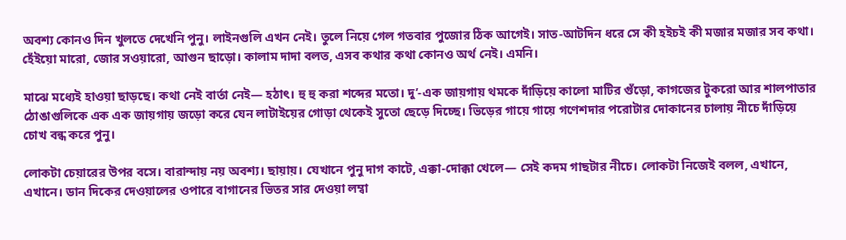অবশ্য কোনও দিন খুলতে দেখেনি পুনু। লাইনগুলি এখন নেই। তুলে নিয়ে গেল গতবার পুজোর ঠিক আগেই। সাত-আটদিন ধরে সে কী হইচই কী মজার মজার সব কথা। হেঁইয়ো মারো, জোর সওয়ারো, আগুন ছাড়ো। কালাম দাদা বলত, এসব কথার কথা কোনও অর্থ নেই। এমনি।

মাঝে মধ্যেই হাওয়া ছাড়ছে। কথা নেই বার্তা নেই— হঠাৎ। হু হু করা শব্দের মতো। দু’-এক জায়গায় থমকে দাঁড়িয়ে কালো মাটির গুঁড়ো, কাগজের টুকরো আর শালপাতার ঠোঙাগুলিকে এক এক জায়গায় জড়ো করে যেন লাটাইয়ের গোড়া থেকেই সুতো ছেড়ে দিচ্ছে। ভিড়ের গায়ে গায়ে গণেশদার পরোটার দোকানের চালায় নীচে দাঁড়িয়ে চোখ বন্ধ করে পুনু।

লোকটা চেয়ারের উপর বসে। বারান্দায় নয় অবশ্য। ছায়ায়। যেখানে পুনু দাগ কাটে, এক্কা-দোক্কা খেলে— সেই কদম গাছটার নীচে। লোকটা নিজেই বলল, এখানে, এখানে। ডান দিকের দেওয়ালের ওপারে বাগানের ভিতর সার দেওয়া লম্বা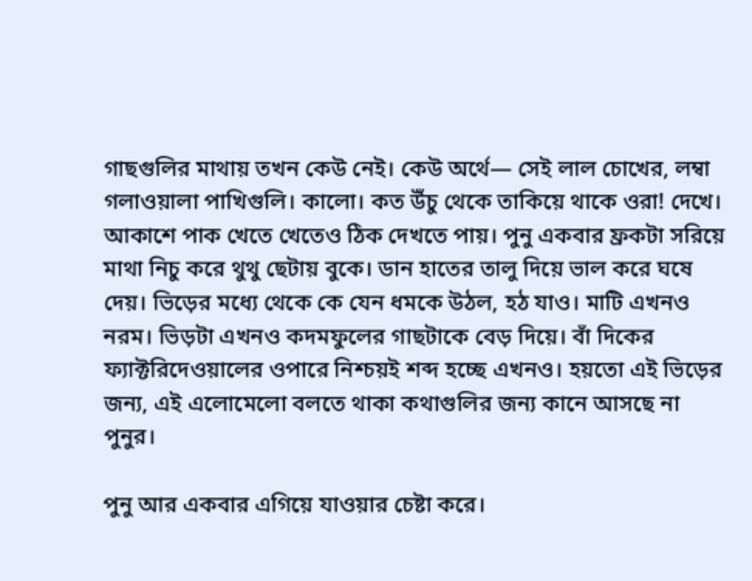গাছগুলির মাথায় তখন কেউ নেই। কেউ অর্থে— সেই লাল চোখের, লম্বা গলাওয়ালা পাখিগুলি। কালো। কত উঁচু থেকে তাকিয়ে থাকে ওরা! দেখে। আকাশে পাক খেতে খেতেও ঠিক দেখতে পায়। পুনু একবার ফ্রকটা সরিয়ে মাথা নিচু করে থুথু ছেটায় বুকে। ডান হাতের তালু দিয়ে ভাল করে ঘষে দেয়। ভিড়ের মধ্যে থেকে কে যেন ধমকে উঠল, হঠ যাও। মাটি এখনও নরম। ভিড়টা এখনও কদমফুলের গাছটাকে বেড় দিয়ে। বাঁ দিকের ফ্যাক্টরিদেওয়ালের ওপারে নিশ্চয়ই শব্দ হচ্ছে এখনও। হয়তো এই ভিড়ের জন্য, এই এলোমেলো বলতে থাকা কথাগুলির জন্য কানে আসছে না পুনুর।

পুনু আর একবার এগিয়ে যাওয়ার চেষ্টা করে।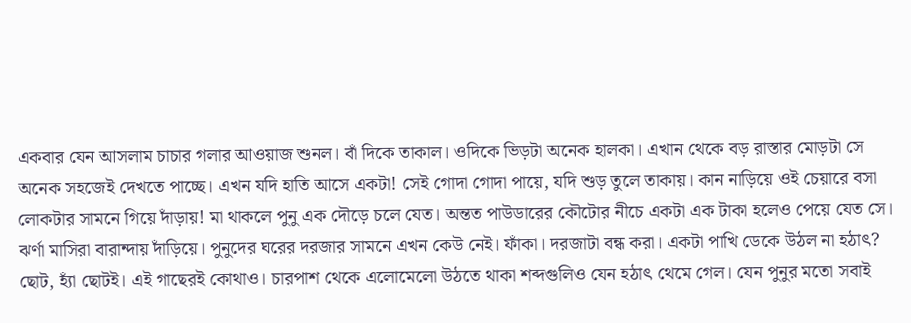একবার যেন আসলাম চাচার গলার আওয়াজ শুনল। বাঁ দিকে তাকাল। ওদিকে ভিড়টা অনেক হালকা। এখান থেকে বড় রাস্তার মোড়টা সে অনেক সহজেই দেখতে পাচ্ছে। এখন যদি হাতি আসে একটা! সেই গোদা গোদা পায়ে, যদি শুড় তুলে তাকায়। কান নাড়িয়ে ওই চেয়ারে বসা লোকটার সামনে গিয়ে দাঁড়ায়! মা থাকলে পুনু এক দৌড়ে চলে যেত। অন্তত পাউডারের কৌটোর নীচে একটা এক টাকা হলেও পেয়ে যেত সে। ঝর্ণা মাসিরা বারান্দায় দাঁড়িয়ে। পুনুদের ঘরের দরজার সামনে এখন কেউ নেই। ফাঁকা। দরজাটা বন্ধ করা। একটা পাখি ডেকে উঠল না হঠাৎ? ছোট, হ্যাঁ ছোটই। এই গাছেরই কোথাও। চারপাশ থেকে এলোমেলো উঠতে থাকা শব্দগুলিও যেন হঠাৎ থেমে গেল। যেন পুনুর মতো সবাই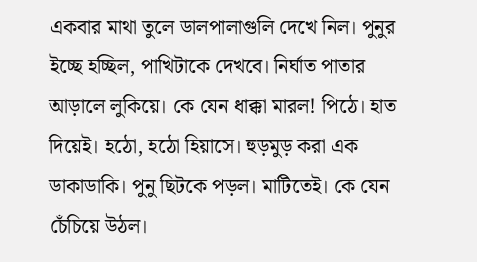একবার মাথা তুলে ডালপালাগুলি দেখে নিল। পুনুর ইচ্ছে হচ্ছিল, পাখিটাকে দেখবে। নির্ঘাত পাতার আড়ালে লুকিয়ে। কে যেন ধাক্কা মারল! পিঠে। হাত দিয়েই। হঠো, হঠো হিয়াসে। হুড়মুড় করা এক ডাকাডাকি। পুনু ছিটকে পড়ল। মাটিতেই। কে যেন চেঁচিয়ে উঠল।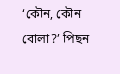‘কৌন, কৌন বোলা?’ পিছন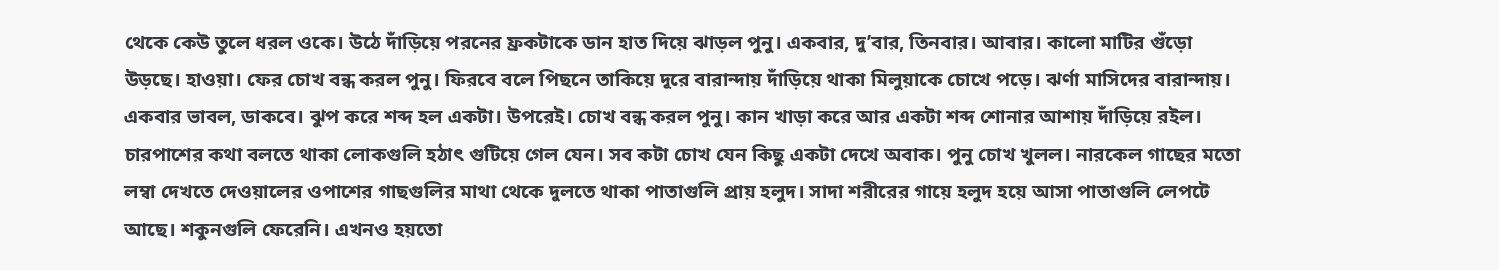থেকে কেউ তুলে ধরল ওকে। উঠে দাঁড়িয়ে পরনের ফ্রকটাকে ডান হাত দিয়ে ঝাড়ল পুনু। একবার, দু’বার, তিনবার। আবার। কালো মাটির গুঁড়ো উড়ছে। হাওয়া। ফের চোখ বন্ধ করল পুনু। ফিরবে বলে পিছনে তাকিয়ে দূরে বারান্দায় দাঁড়িয়ে থাকা মিলুয়াকে চোখে পড়ে। ঝর্ণা মাসিদের বারান্দায়। একবার ভাবল, ডাকবে। ঝুপ করে শব্দ হল একটা। উপরেই। চোখ বন্ধ করল পুনু। কান খাড়া করে আর একটা শব্দ শোনার আশায় দাঁড়িয়ে রইল। চারপাশের কথা বলতে থাকা লোকগুলি হঠাৎ গুটিয়ে গেল যেন। সব কটা চোখ যেন কিছু একটা দেখে অবাক। পুনু চোখ খুলল। নারকেল গাছের মতো লম্বা দেখতে দেওয়ালের ওপাশের গাছগুলির মাথা থেকে দুলতে থাকা পাতাগুলি প্রায় হলুদ। সাদা শরীরের গায়ে হলুদ হয়ে আসা পাতাগুলি লেপটে আছে। শকুনগুলি ফেরেনি। এখনও হয়তো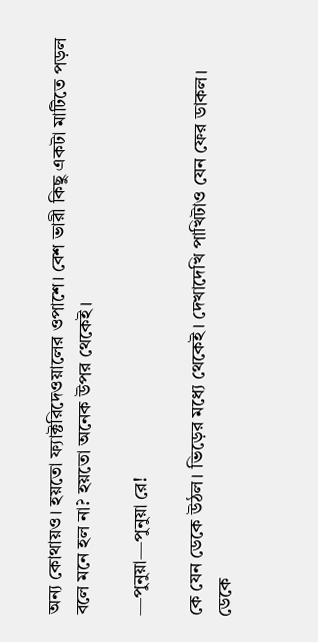অন্য কোথায়ও। হয়তো ফ্যাক্টরিদেওয়ালের ওপাশে। বেশ ভারী কিছু একটা মাটিতে পড়ল বলে মনে হল না? হয়তো অনেক উপর থেকেই।

—পুনুয়া—পুনুয়া রে!

কে যেন ডেকে উঠল। ভিড়ের মধ্যে থেকেই। দেখাদেখি পাখিটাও যেন ফের ডাকল। ডেকে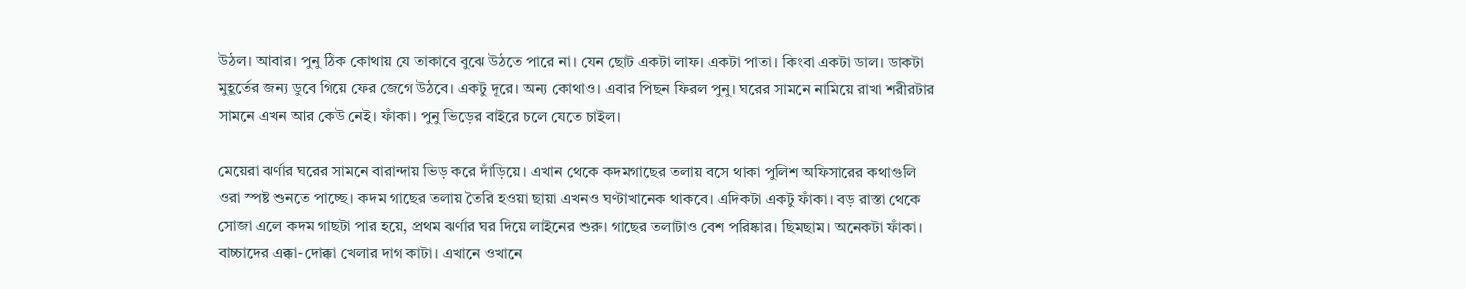উঠল। আবার। পুনু ঠিক কোথায় যে তাকাবে বুঝে উঠতে পারে না। যেন ছোট একটা লাফ। একটা পাতা। কিংবা একটা ডাল। ডাকটা মুহূর্তের জন্য ডুবে গিয়ে ফের জেগে উঠবে। একটু দূরে। অন্য কোথাও। এবার পিছন ফিরল পুনু। ঘরের সামনে নামিয়ে রাখা শরীরটার সামনে এখন আর কেউ নেই। ফাঁকা। পুনু ভিড়ের বাইরে চলে যেতে চাইল।

মেয়েরা ঝর্ণার ঘরের সামনে বারান্দায় ভিড় করে দাঁড়িয়ে। এখান থেকে কদমগাছের তলায় বসে থাকা পুলিশ অফিসারের কথাগুলি ওরা স্পষ্ট শুনতে পাচ্ছে। কদম গাছের তলায় তৈরি হওয়া ছায়া এখনও ঘণ্টাখানেক থাকবে। এদিকটা একটু ফাঁকা। বড় রাস্তা থেকে সোজা এলে কদম গাছটা পার হয়ে, প্রথম ঝর্ণার ঘর দিয়ে লাইনের শুরু। গাছের তলাটাও বেশ পরিষ্কার। ছিমছাম। অনেকটা ফাঁকা। বাচ্চাদের এক্কা-দোক্কা খেলার দাগ কাটা। এখানে ওখানে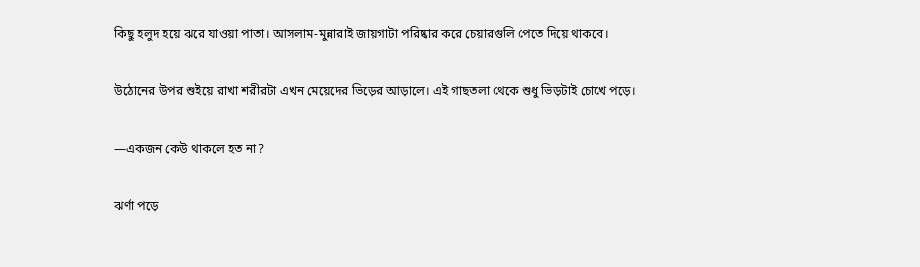কিছু হলুদ হয়ে ঝরে যাওয়া পাতা। আসলাম-মুন্নারাই জায়গাটা পরিষ্কার করে চেয়ারগুলি পেতে দিয়ে থাকবে।

উঠোনের উপর শুইয়ে রাখা শরীরটা এখন মেয়েদের ভিড়ের আড়ালে। এই গাছতলা থেকে শুধু ভিড়টাই চোখে পড়ে।

—একজন কেউ থাকলে হত না?

ঝর্ণা পড়ে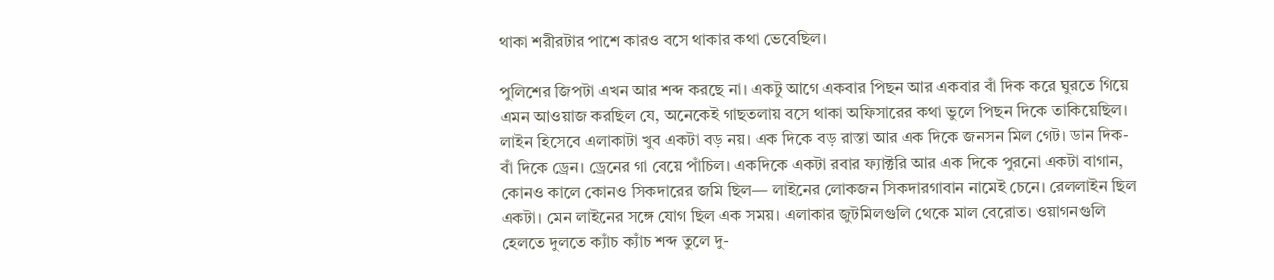থাকা শরীরটার পাশে কারও বসে থাকার কথা ভেবেছিল।

পুলিশের জিপটা এখন আর শব্দ করছে না। একটু আগে একবার পিছন আর একবার বাঁ দিক করে ঘুরতে গিয়ে এমন আওয়াজ করছিল যে, অনেকেই গাছতলায় বসে থাকা অফিসারের কথা ভুলে পিছন দিকে তাকিয়েছিল। লাইন হিসেবে এলাকাটা খুব একটা বড় নয়। এক দিকে বড় রাস্তা আর এক দিকে জনসন মিল গেট। ডান দিক-বাঁ দিকে ড্রেন। ড্রেনের গা বেয়ে পাঁচিল। একদিকে একটা রবার ফ্যাক্টরি আর এক দিকে পুরনো একটা বাগান, কোনও কালে কোনও সিকদারের জমি ছিল— লাইনের লোকজন সিকদারগাবান নামেই চেনে। রেললাইন ছিল একটা। মেন লাইনের সঙ্গে যোগ ছিল এক সময়। এলাকার জুটমিলগুলি থেকে মাল বেরোত। ওয়াগনগুলি হেলতে দুলতে ক্যাঁচ ক্যাঁচ শব্দ তুলে দু-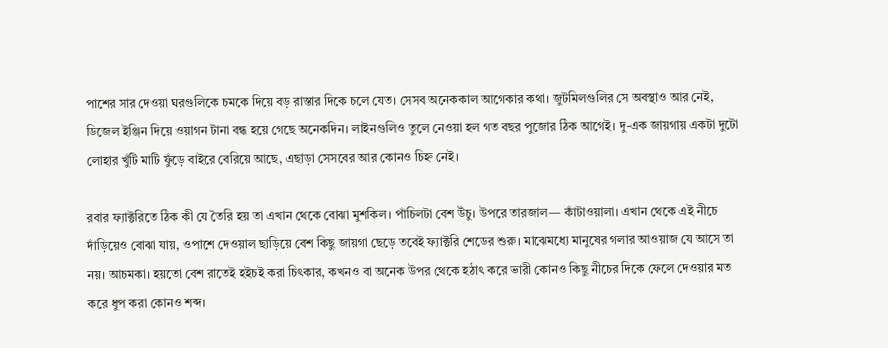পাশের সার দেওয়া ঘরগুলিকে চমকে দিয়ে বড় রাস্তার দিকে চলে যেত। সেসব অনেককাল আগেকার কথা। জুটমিলগুলির সে অবস্থাও আর নেই, ডিজেল ইঞ্জিন দিয়ে ওয়াগন টানা বন্ধ হয়ে গেছে অনেকদিন। লাইনগুলিও তুলে নেওয়া হল গত বছর পুজোর ঠিক আগেই। দু-এক জায়গায় একটা দুটো লোহার খুঁটি মাটি ফুঁড়ে বাইরে বেরিয়ে আছে, এছাড়া সেসবের আর কোনও চিহ্ন নেই।

রবার ফ্যাক্টরিতে ঠিক কী যে তৈরি হয় তা এখান থেকে বোঝা মুশকিল। পাঁচিলটা বেশ উঁচু। উপরে তারজাল— কাঁটাওয়ালা। এখান থেকে এই নীচে দাঁড়িয়েও বোঝা যায়, ওপাশে দেওয়াল ছাড়িয়ে বেশ কিছু জায়গা ছেড়ে তবেই ফ্যাক্টরি শেডের শুরু। মাঝেমধ্যে মানুষের গলার আওয়াজ যে আসে তা নয়। আচমকা। হয়তো বেশ রাতেই হইচই করা চিৎকার, কখনও বা অনেক উপর থেকে হঠাৎ করে ভারী কোনও কিছু নীচের দিকে ফেলে দেওয়ার মত করে ধুপ করা কোনও শব্দ।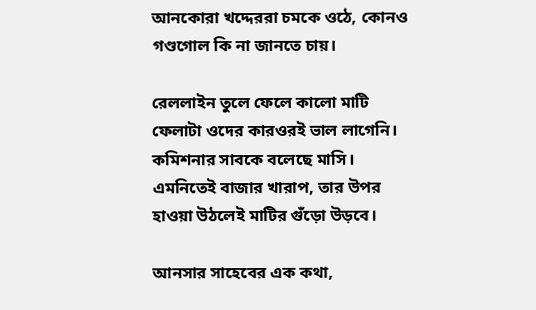আনকোরা খদ্দেররা চমকে ওঠে, কোনও গণ্ডগোল কি না জানতে চায়।

রেললাইন তুলে ফেলে কালো মাটি ফেলাটা ওদের কারওরই ভাল লাগেনি। কমিশনার সাবকে বলেছে মাসি। এমনিতেই বাজার খারাপ, তার উপর হাওয়া উঠলেই মাটির গুঁড়ো উড়বে।

আনসার সাহেবের এক কথা,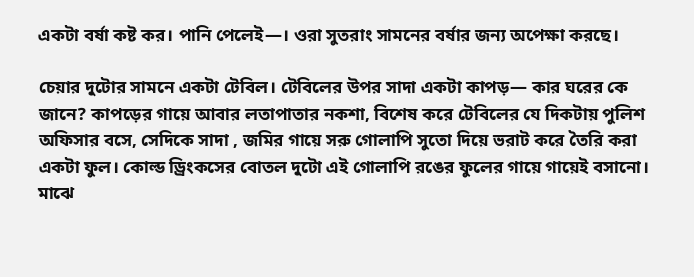একটা বর্ষা কষ্ট কর। পানি পেলেই—। ওরা সুতরাং সামনের বর্ষার জন্য অপেক্ষা করছে।

চেয়ার দুটোর সামনে একটা টেবিল। টেবিলের উপর সাদা একটা কাপড়— কার ঘরের কে জানে? কাপড়ের গায়ে আবার লতাপাতার নকশা, বিশেষ করে টেবিলের যে দিকটায় পুলিশ অফিসার বসে, সেদিকে সাদা , জমির গায়ে সরু গোলাপি সুতো দিয়ে ভরাট করে তৈরি করা একটা ফুল। কোল্ড ড্রিংকসের বোতল দুটো এই গোলাপি রঙের ফুলের গায়ে গায়েই বসানো। মাঝে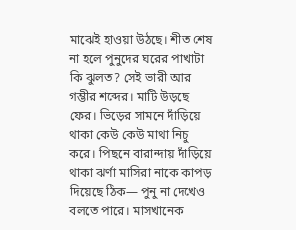মাঝেই হাওয়া উঠছে। শীত শেষ না হলে পুনুদের ঘরের পাখাটা কি ঝুলত? সেই ভারী আর গম্ভীর শব্দের। মাটি উড়ছে ফের। ভিড়ের সামনে দাঁড়িয়ে থাকা কেউ কেউ মাথা নিচু করে। পিছনে বারান্দায় দাঁড়িয়ে থাকা ঝর্ণা মাসিরা নাকে কাপড় দিয়েছে ঠিক— পুনু না দেখেও বলতে পারে। মাসখানেক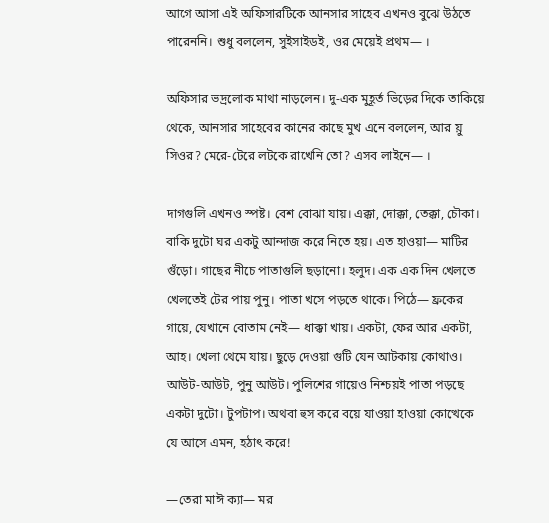আগে আসা এই অফিসারটিকে আনসার সাহেব এখনও বুঝে উঠতে পারেননি। শুধু বললেন, সুইসাইডই, ওর মেয়েই প্রথম— ।

অফিসার ভদ্রলোক মাথা নাড়লেন। দু-এক মুহূর্ত ভিড়ের দিকে তাকিয়ে থেকে, আনসার সাহেবের কানের কাছে মুখ এনে বললেন, আর য়ু সিওর? মেরে-টেরে লটকে রাখেনি তো? এসব লাইনে— ।

দাগগুলি এখনও স্পষ্ট। বেশ বোঝা যায়। এক্কা, দোক্কা, তেক্কা, চৌকা। বাকি দুটো ঘর একটু আন্দাজ করে নিতে হয়। এত হাওয়া— মাটির গুঁড়ো। গাছের নীচে পাতাগুলি ছড়ানো। হলুদ। এক এক দিন খেলতে খেলতেই টের পায় পুনু। পাতা খসে পড়তে থাকে। পিঠে— ফ্রকের গায়ে, যেখানে বোতাম নেই— ধাক্কা খায়। একটা, ফের আর একটা, আহ। খেলা থেমে যায়। ছুড়ে দেওয়া গুটি যেন আটকায় কোথাও। আউট-আউট, পুনু আউট। পুলিশের গায়েও নিশ্চয়ই পাতা পড়ছে একটা দুটো। টুপটাপ। অথবা হুস করে বয়ে যাওয়া হাওয়া কোত্থেকে যে আসে এমন, হঠাৎ করে!

—তেরা মাঈ ক্যা— মর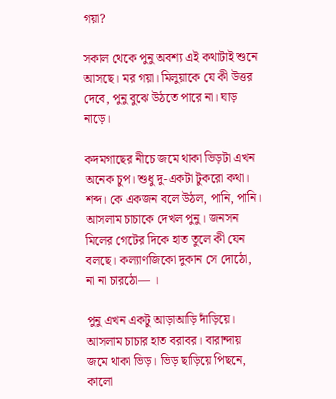গয়া?

সকাল থেকে পুনু অবশ্য এই কথাটাই শুনে আসছে। মর গয়া। মিলুয়াকে যে কী উত্তর দেবে, পুনু বুঝে উঠতে পারে না। ঘাড় নাড়ে।

কদমগাছের নীচে জমে থাকা ভিড়টা এখন অনেক চুপ। শুধু দু-একটা টুকরো কথা। শব্দ। কে একজন বলে উঠল, পানি, পানি। আসলাম চাচাকে দেখল পুনু। জনসন মিলের গেটের দিকে হাত তুলে কী যেন বলছে। কল্যাণজিকো দুকান সে দোঠো, না না চারঠো— ।

পুনু এখন একটু আড়াআড়ি দাঁড়িয়ে। আসলাম চাচার হাত বরাবর। বারান্দায় জমে থাকা ভিড়। ভিড় ছাড়িয়ে পিছনে, কালো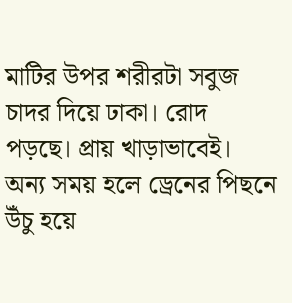মাটির উপর শরীরটা সবুজ চাদর দিয়ে ঢাকা। রোদ পড়ছে। প্রায় খাড়াভাবেই। অন্য সময় হলে ড্রেনের পিছনে উঁচু হয়ে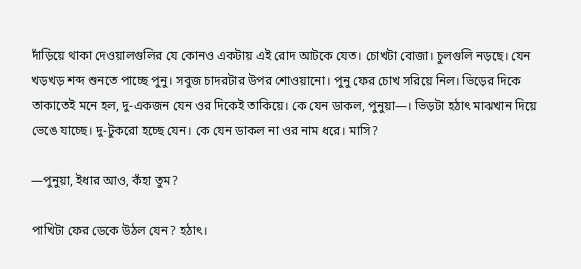দাঁড়িয়ে থাকা দেওয়ালগুলির যে কোনও একটায় এই রোদ আটকে যেত। চোখটা বোজা। চুলগুলি নড়ছে। যেন খড়খড় শব্দ শুনতে পাচ্ছে পুনু। সবুজ চাদরটার উপর শোওয়ানো। পুনু ফের চোখ সরিয়ে নিল। ভিড়ের দিকে তাকাতেই মনে হল, দু-একজন যেন ওর দিকেই তাকিয়ে। কে যেন ডাকল, পুনুয়া—। ভিড়টা হঠাৎ মাঝখান দিয়ে ভেঙে যাচ্ছে। দু-টুকরো হচ্ছে যেন। কে যেন ডাকল না ওর নাম ধরে। মাসি?

—পুনুয়া, ইধার আও, কঁহা তুম?

পাখিটা ফের ডেকে উঠল যেন? হঠাৎ।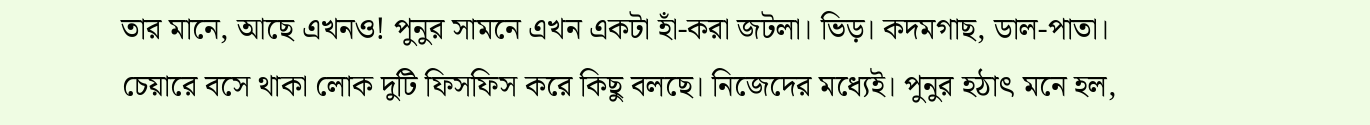তার মানে, আছে এখনও! পুনুর সামনে এখন একটা হাঁ-করা জটলা। ভিড়। কদমগাছ, ডাল-পাতা। চেয়ারে বসে থাকা লোক দুটি ফিসফিস করে কিছু বলছে। নিজেদের মধ্যেই। পুনুর হঠাৎ মনে হল,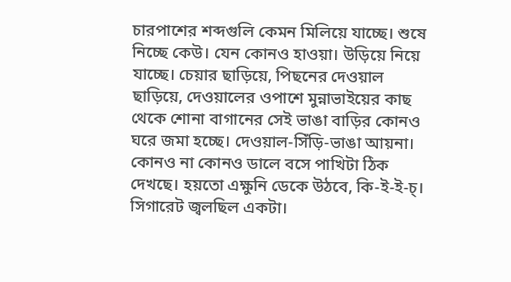চারপাশের শব্দগুলি কেমন মিলিয়ে যাচ্ছে। শুষে নিচ্ছে কেউ। যেন কোনও হাওয়া। উড়িয়ে নিয়ে যাচ্ছে। চেয়ার ছাড়িয়ে, পিছনের দেওয়াল ছাড়িয়ে, দেওয়ালের ওপাশে মুন্নাভাইয়ের কাছ থেকে শোনা বাগানের সেই ভাঙা বাড়ির কোনও ঘরে জমা হচ্ছে। দেওয়াল-সিঁড়ি-ভাঙা আয়না। কোনও না কোনও ডালে বসে পাখিটা ঠিক দেখছে। হয়তো এক্ষুনি ডেকে উঠবে, কি-ই-ই-চ্‌। সিগারেট জ্বলছিল একটা।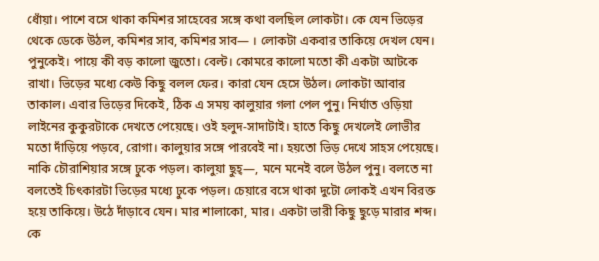ধোঁয়া। পাশে বসে থাকা কমিশর সাহেবের সঙ্গে কথা বলছিল লোকটা। কে যেন ভিড়ের থেকে ডেকে উঠল, কমিশর সাব, কমিশর সাব— । লোকটা একবার তাকিয়ে দেখল যেন। পুনুকেই। পায়ে কী বড় কালো জুতো। বেল্ট। কোমরে কালো মতো কী একটা আটকে রাখা। ভিড়ের মধ্যে কেউ কিছু বলল ফের। কারা যেন হেসে উঠল। লোকটা আবার তাকাল। এবার ভিড়ের দিকেই, ঠিক এ সময় কালুয়ার গলা পেল পুনু। নির্ঘাত ওড়িয়া লাইনের কুকুরটাকে দেখতে পেয়েছে। ওই হলুদ-সাদাটাই। হাতে কিছু দেখলেই লোভীর মতো দাঁড়িয়ে পড়বে, রোগা। কালুয়ার সঙ্গে পারবেই না। হয়তো ভিড় দেখে সাহস পেয়েছে। নাকি চৌরাশিয়ার সঙ্গে ঢুকে পড়ল। কালুয়া ছুহ্‌—, মনে মনেই বলে উঠল পুনু। বলতে না বলতেই চিৎকারটা ভিড়ের মধ্যে ঢুকে পড়ল। চেয়ারে বসে থাকা দুটো লোকই এখন বিরক্ত হয়ে তাকিয়ে। উঠে দাঁড়াবে যেন। মার শালাকো, মার। একটা ভারী কিছু ছুড়ে মারার শব্দ। কে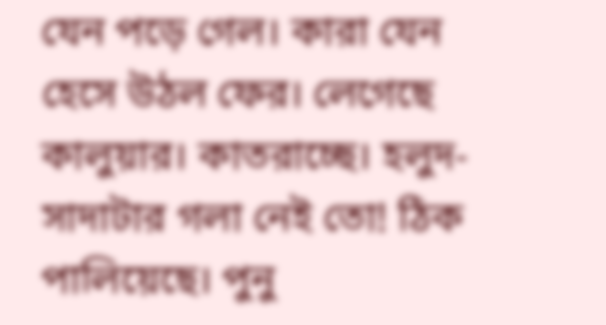যেন পড়ে গেল। কারা যেন হেসে উঠল ফের। লেগেছে কালুয়ার। কাতরাচ্ছে। হলুদ-সাদাটার গলা নেই তো! ঠিক পালিয়েছে। পুনু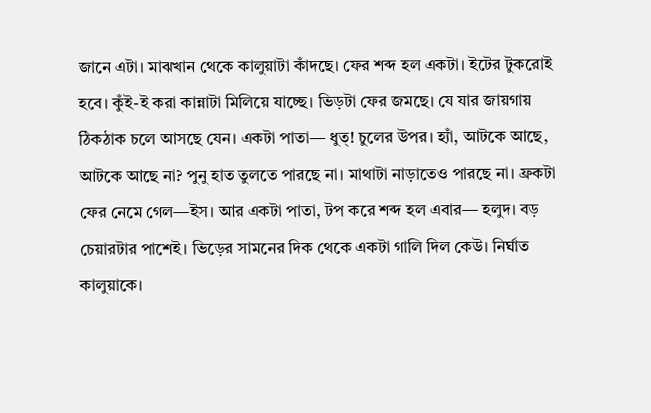জানে এটা। মাঝখান থেকে কালুয়াটা কাঁদছে। ফের শব্দ হল একটা। ইটের টুকরোই হবে। কুঁই-ই করা কান্নাটা মিলিয়ে যাচ্ছে। ভিড়টা ফের জমছে। যে যার জায়গায় ঠিকঠাক চলে আসছে যেন। একটা পাতা— ধুত্‌! চুলের উপর। হ্যাঁ, আটকে আছে, আটকে আছে না? পুনু হাত তুলতে পারছে না। মাথাটা নাড়াতেও পারছে না। ফ্রকটা ফের নেমে গেল—ইস। আর একটা পাতা, টপ করে শব্দ হল এবার— হলুদ। বড় চেয়ারটার পাশেই। ভিড়ের সামনের দিক থেকে একটা গালি দিল কেউ। নির্ঘাত কালুয়াকে।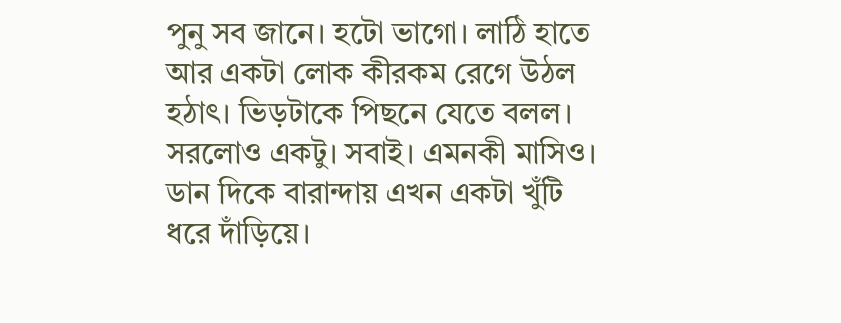পুনু সব জানে। হটো ভাগো। লাঠি হাতে আর একটা লোক কীরকম রেগে উঠল হঠাৎ। ভিড়টাকে পিছনে যেতে বলল। সরলোও একটু। সবাই। এমনকী মাসিও। ডান দিকে বারান্দায় এখন একটা খুঁটি ধরে দাঁড়িয়ে।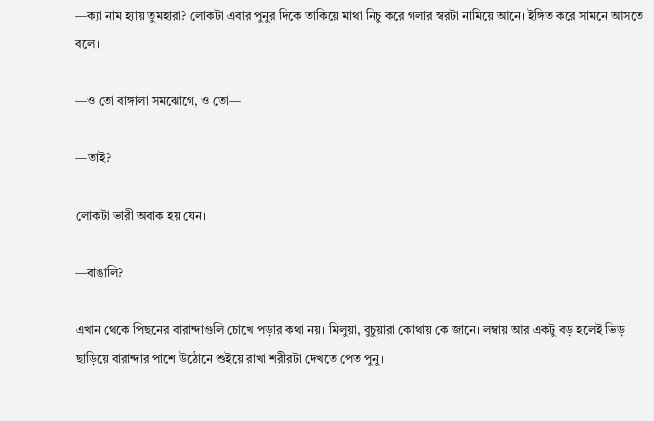—ক্যা নাম হ্যায় তুমহারা? লোকটা এবার পুনুর দিকে তাকিয়ে মাথা নিচু করে গলার স্বরটা নামিয়ে আনে। ইঙ্গিত করে সামনে আসতে বলে।

—ও তো বাঙ্গালা সমঝোগে, ও তো—

—তাই?

লোকটা ভারী অবাক হয় যেন।

—বাঙালি?

এখান থেকে পিছনের বারান্দাগুলি চোখে পড়ার কথা নয়। মিলুয়া, বুচুয়ারা কোথায় কে জানে। লম্বায় আর একটু বড় হলেই ভিড় ছাড়িয়ে বারান্দার পাশে উঠোনে শুইয়ে রাখা শরীরটা দেখতে পেত পুনু।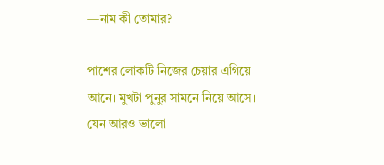—নাম কী তোমার?

পাশের লোকটি নিজের চেয়ার এগিয়ে আনে। মুখটা পুনুর সামনে নিয়ে আসে। যেন আরও ভালো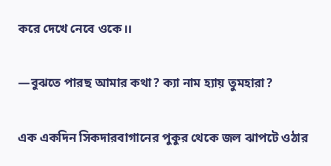করে দেখে নেবে ওকে।।

—বুঝতে পারছ আমার কথা? ক্যা নাম হ্যায় তুমহারা?

এক একদিন সিকদারবাগানের পুকুর থেকে জল ঝাপটে ওঠার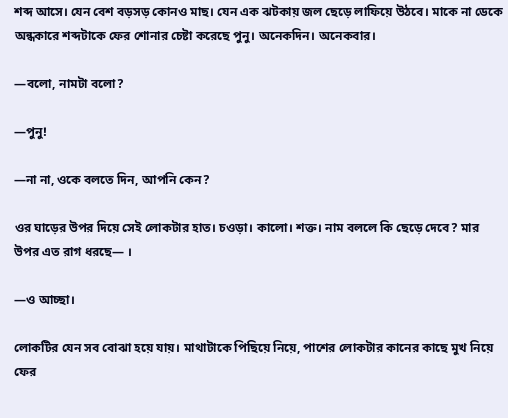শব্দ আসে। যেন বেশ বড়সড় কোনও মাছ। যেন এক ঝটকায় জল ছেড়ে লাফিয়ে উঠবে। মাকে না ডেকে অন্ধকারে শব্দটাকে ফের শোনার চেষ্টা করেছে পুনু। অনেকদিন। অনেকবার।

—বলো, নামটা বলো?

—পুনু!

—না না, ওকে বলতে দিন, আপনি কেন?

ওর ঘাড়ের উপর দিয়ে সেই লোকটার হাত। চওড়া। কালো। শক্ত। নাম বললে কি ছেড়ে দেবে? মার উপর এত রাগ ধরছে— ।

—ও আচ্ছা।

লোকটির যেন সব বোঝা হয়ে যায়। মাথাটাকে পিছিয়ে নিয়ে, পাশের লোকটার কানের কাছে মুখ নিয়ে ফের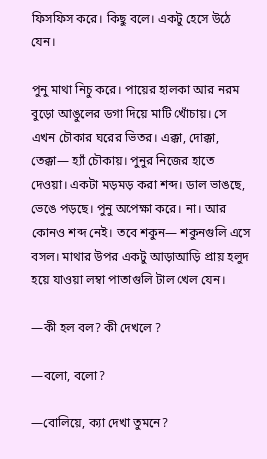ফিসফিস করে। কিছু বলে। একটু হেসে উঠে যেন।

পুনু মাথা নিচু করে। পায়ের হালকা আর নরম বুড়ো আঙুলের ডগা দিয়ে মাটি খোঁচায়। সে এখন চৌকার ঘরের ভিতর। এক্কা, দোক্কা, তেক্কা— হ্যাঁ চৌকায়। পুনুর নিজের হাতে দেওয়া। একটা মড়মড় করা শব্দ। ডাল ভাঙছে, ভেঙে পড়ছে। পুনু অপেক্ষা করে। না। আর কোনও শব্দ নেই। তবে শকুন— শকুনগুলি এসে বসল। মাথার উপর একটু আড়াআড়ি প্রায় হলুদ হয়ে যাওয়া লম্বা পাতাগুলি টাল খেল যেন।

—কী হল বল? কী দেখলে ?

—বলো, বলো?

—বোলিয়ে, ক্যা দেখা তুমনে?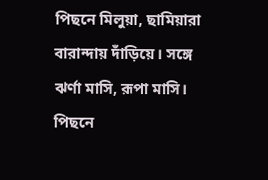পিছনে মিলুয়া, ছামিয়ারা বারান্দায় দাঁড়িয়ে। সঙ্গে ঝর্ণা মাসি, রূপা মাসি। পিছনে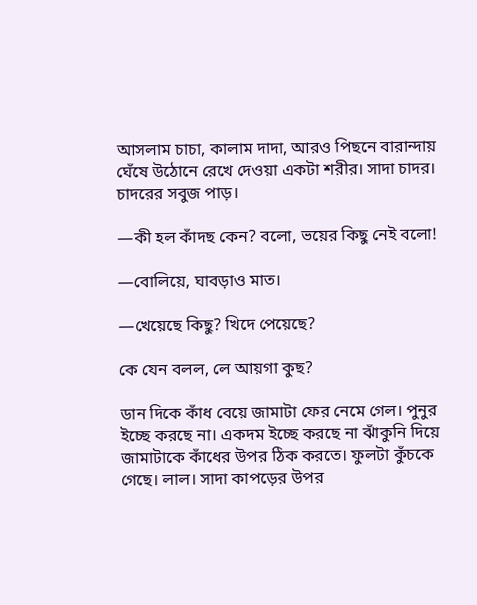আসলাম চাচা, কালাম দাদা, আরও পিছনে বারান্দায় ঘেঁষে উঠোনে রেখে দেওয়া একটা শরীর। সাদা চাদর। চাদরের সবুজ পাড়।

—কী হল কাঁদছ কেন? বলো, ভয়ের কিছু নেই বলো!

—বোলিয়ে, ঘাবড়াও মাত।

—খেয়েছে কিছু? খিদে পেয়েছে?

কে যেন বলল, লে আয়গা কুছ?

ডান দিকে কাঁধ বেয়ে জামাটা ফের নেমে গেল। পুনুর ইচ্ছে করছে না। একদম ইচ্ছে করছে না ঝাঁকুনি দিয়ে জামাটাকে কাঁধের উপর ঠিক করতে। ফুলটা কুঁচকে গেছে। লাল। সাদা কাপড়ের উপর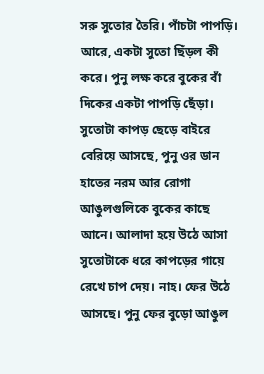সরু সুতোর তৈরি। পাঁচটা পাপড়ি। আরে, একটা সুতো ছিঁড়ল কী করে। পুনু লক্ষ করে বুকের বাঁ দিকের একটা পাপড়ি ছেঁড়া। সুতোটা কাপড় ছেড়ে বাইরে বেরিয়ে আসছে, পুনু ওর ডান হাতের নরম আর রোগা আঙুলগুলিকে বুকের কাছে আনে। আলাদা হয়ে উঠে আসা সুতোটাকে ধরে কাপড়ের গায়ে রেখে চাপ দেয়। নাহ। ফের উঠে আসছে। পুনু ফের বুড়ো আঙুল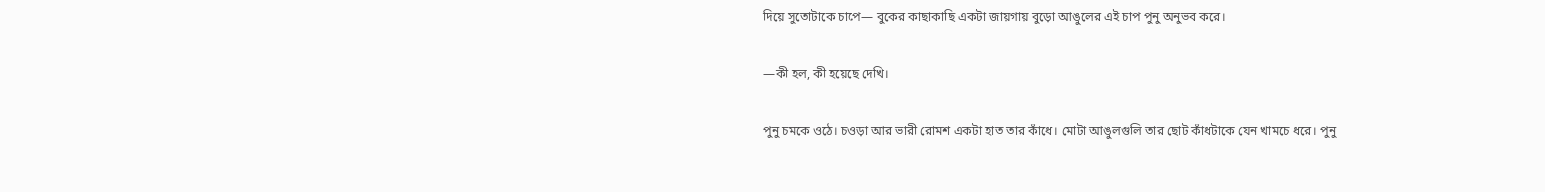দিয়ে সুতোটাকে চাপে— বুকের কাছাকাছি একটা জায়গায় বুড়ো আঙুলের এই চাপ পুনু অনুভব করে।

—কী হল, কী হয়েছে দেখি।

পুনু চমকে ওঠে। চওড়া আর ভারী রোমশ একটা হাত তার কাঁধে। মোটা আঙুলগুলি তার ছোট কাঁধটাকে যেন খামচে ধরে। পুনু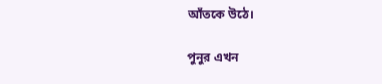আঁতকে উঠে।

পুনুর এখন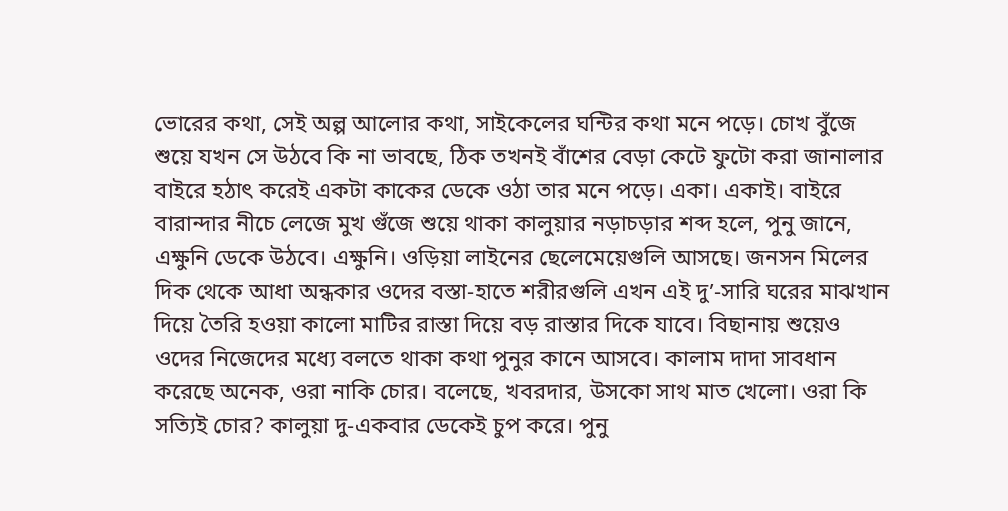ভোরের কথা, সেই অল্প আলোর কথা, সাইকেলের ঘন্টির কথা মনে পড়ে। চোখ বুঁজে শুয়ে যখন সে উঠবে কি না ভাবছে, ঠিক তখনই বাঁশের বেড়া কেটে ফুটো করা জানালার বাইরে হঠাৎ করেই একটা কাকের ডেকে ওঠা তার মনে পড়ে। একা। একাই। বাইরে বারান্দার নীচে লেজে মুখ গুঁজে শুয়ে থাকা কালুয়ার নড়াচড়ার শব্দ হলে, পুনু জানে, এক্ষুনি ডেকে উঠবে। এক্ষুনি। ওড়িয়া লাইনের ছেলেমেয়েগুলি আসছে। জনসন মিলের দিক থেকে আধা অন্ধকার ওদের বস্তা-হাতে শরীরগুলি এখন এই দু’-সারি ঘরের মাঝখান দিয়ে তৈরি হওয়া কালো মাটির রাস্তা দিয়ে বড় রাস্তার দিকে যাবে। বিছানায় শুয়েও ওদের নিজেদের মধ্যে বলতে থাকা কথা পুনুর কানে আসবে। কালাম দাদা সাবধান করেছে অনেক, ওরা নাকি চোর। বলেছে, খবরদার, উসকো সাথ মাত খেলো। ওরা কি সত্যিই চোর? কালুয়া দু-একবার ডেকেই চুপ করে। পুনু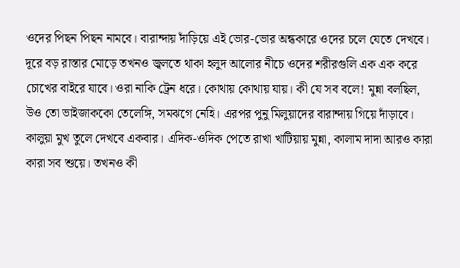ওদের পিছন পিছন নামবে। বারান্দায় দাঁড়িয়ে এই ভোর-ভোর অন্ধকারে ওদের চলে যেতে দেখবে। দূরে বড় রাস্তার মোড়ে তখনও জ্বলতে থাকা হলুদ আলোর নীচে ওদের শরীরগুলি এক এক করে চোখের বাইরে যাবে। ওরা নাকি ট্রেন ধরে। কোথায় কোথায় যায়। কী যে সব বলে! মুন্না বলছিল, উও তো ভাইজাককো তেলেঙ্গি, সমঝগে নেহি। এরপর পুনু মিলুয়াদের বারান্দায় গিয়ে দাঁড়াবে। কালুয়া মুখ তুলে দেখবে একবার। এদিক-ওদিক পেতে রাখা খাটিয়ায় মুন্না, কালাম দাদা আরও কারা কারা সব শুয়ে। তখনও কী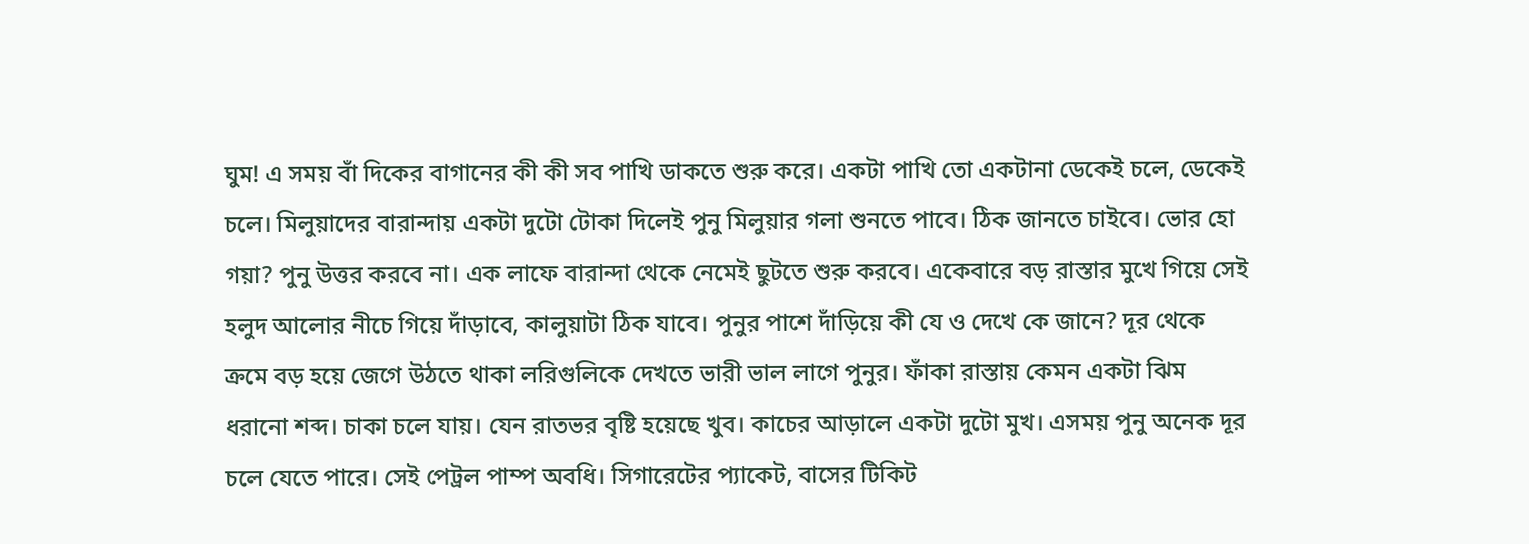ঘুম! এ সময় বাঁ দিকের বাগানের কী কী সব পাখি ডাকতে শুরু করে। একটা পাখি তো একটানা ডেকেই চলে, ডেকেই চলে। মিলুয়াদের বারান্দায় একটা দুটো টোকা দিলেই পুনু মিলুয়ার গলা শুনতে পাবে। ঠিক জানতে চাইবে। ভোর হো গয়া? পুনু উত্তর করবে না। এক লাফে বারান্দা থেকে নেমেই ছুটতে শুরু করবে। একেবারে বড় রাস্তার মুখে গিয়ে সেই হলুদ আলোর নীচে গিয়ে দাঁড়াবে, কালুয়াটা ঠিক যাবে। পুনুর পাশে দাঁড়িয়ে কী যে ও দেখে কে জানে? দূর থেকে ক্রমে বড় হয়ে জেগে উঠতে থাকা লরিগুলিকে দেখতে ভারী ভাল লাগে পুনুর। ফাঁকা রাস্তায় কেমন একটা ঝিম ধরানো শব্দ। চাকা চলে যায়। যেন রাতভর বৃষ্টি হয়েছে খুব। কাচের আড়ালে একটা দুটো মুখ। এসময় পুনু অনেক দূর চলে যেতে পারে। সেই পেট্রল পাম্প অবধি। সিগারেটের প্যাকেট, বাসের টিকিট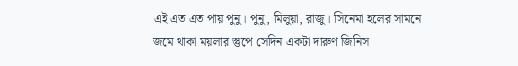এই এত এত পায় পুনু। পুনু, মিলুয়া, রাজু। সিনেমা হলের সামনে জমে থাকা ময়লার স্তুপে সেদিন একটা দারুণ জিনিস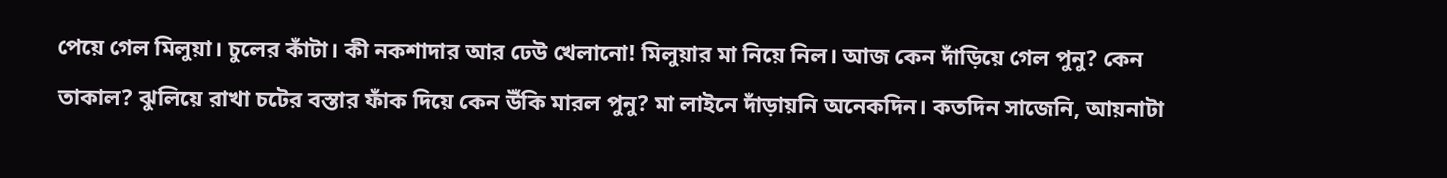পেয়ে গেল মিলুয়া। চুলের কাঁটা। কী নকশাদার আর ঢেউ খেলানো! মিলুয়ার মা নিয়ে নিল। আজ কেন দাঁড়িয়ে গেল পুনু? কেন তাকাল? ঝুলিয়ে রাখা চটের বস্তার ফাঁক দিয়ে কেন উঁকি মারল পুনু? মা লাইনে দাঁড়ায়নি অনেকদিন। কতদিন সাজেনি, আয়নাটা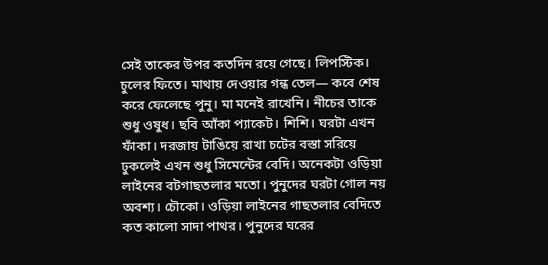সেই তাকের উপর কতদিন রয়ে গেছে। লিপস্টিক। চুলের ফিতে। মাথায় দেওয়ার গন্ধ তেল— কবে শেষ করে ফেলেছে পুনু। মা মনেই রাখেনি। নীচের তাকে শুধু ওষুধ। ছবি আঁকা প্যাকেট। শিশি। ঘরটা এখন ফাঁকা। দরজায় টাঙিয়ে রাখা চটের বস্তা সরিয়ে ঢুকলেই এখন শুধু সিমেন্টের বেদি। অনেকটা ওড়িয়া লাইনের বটগাছতলার মতো। পুনুদের ঘরটা গোল নয় অবশ্য। চৌকো। ওড়িয়া লাইনের গাছতলার বেদিতে কত কালো সাদা পাথর। পুনুদের ঘরের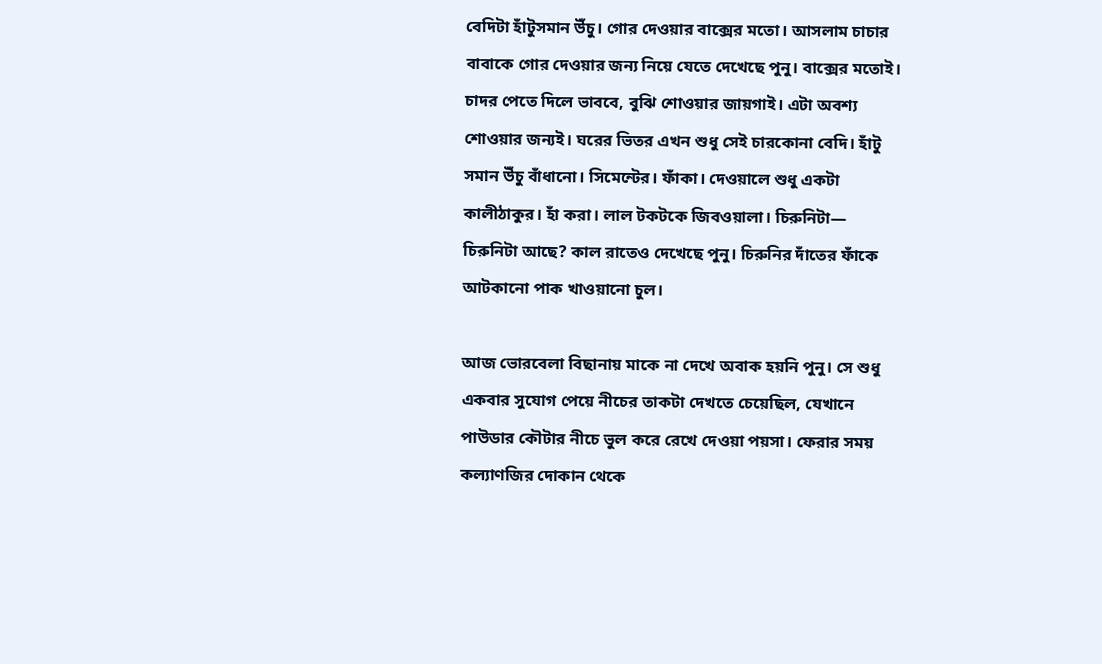বেদিটা হাঁটুসমান উঁচু। গোর দেওয়ার বাক্সের মতো। আসলাম চাচার বাবাকে গোর দেওয়ার জন্য নিয়ে যেতে দেখেছে পুনু। বাক্সের মতোই। চাদর পেতে দিলে ভাববে, বুঝি শোওয়ার জায়গাই। এটা অবশ্য শোওয়ার জন্যই। ঘরের ভিতর এখন শুধু সেই চারকোনা বেদি। হাঁটু সমান উঁচু বাঁধানো। সিমেন্টের। ফাঁকা। দেওয়ালে শুধু একটা কালীঠাকুর। হাঁ করা। লাল টকটকে জিবওয়ালা। চিরুনিটা— চিরুনিটা আছে? কাল রাতেও দেখেছে পুনু। চিরুনির দাঁতের ফাঁকে আটকানো পাক খাওয়ানো চুল।

আজ ভোরবেলা বিছানায় মাকে না দেখে অবাক হয়নি পুনু। সে শুধু একবার সুযোগ পেয়ে নীচের তাকটা দেখতে চেয়েছিল, যেখানে পাউডার কৌটার নীচে ভুল করে রেখে দেওয়া পয়সা। ফেরার সময় কল্যাণজির দোকান থেকে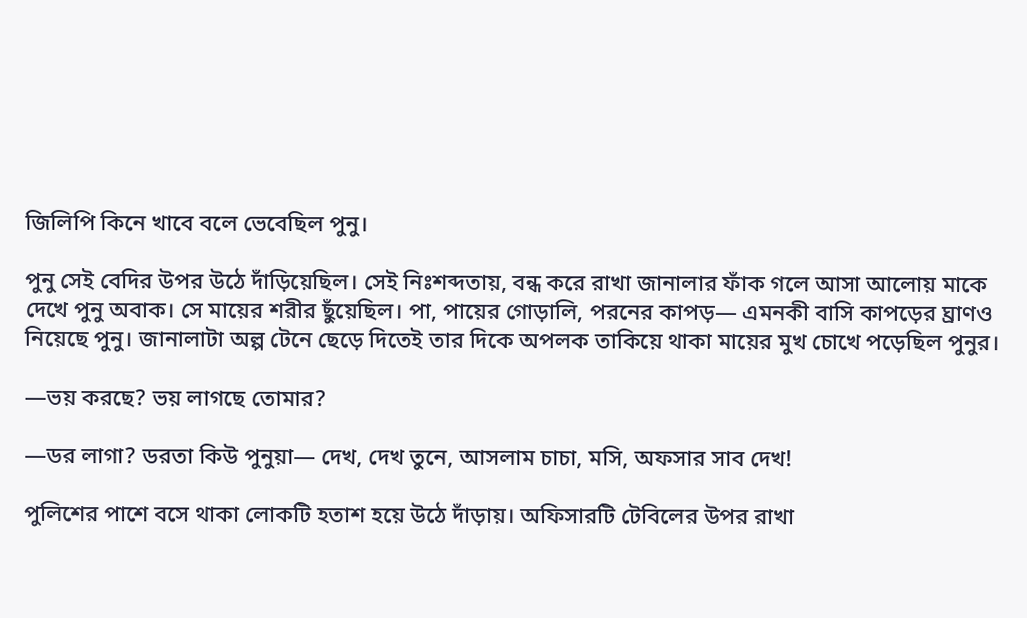জিলিপি কিনে খাবে বলে ভেবেছিল পুনু।

পুনু সেই বেদির উপর উঠে দাঁড়িয়েছিল। সেই নিঃশব্দতায়, বন্ধ করে রাখা জানালার ফাঁক গলে আসা আলোয় মাকে দেখে পুনু অবাক। সে মায়ের শরীর ছুঁয়েছিল। পা, পায়ের গোড়ালি, পরনের কাপড়— এমনকী বাসি কাপড়ের ঘ্রাণও নিয়েছে পুনু। জানালাটা অল্প টেনে ছেড়ে দিতেই তার দিকে অপলক তাকিয়ে থাকা মায়ের মুখ চোখে পড়েছিল পুনুর।

—ভয় করছে? ভয় লাগছে তোমার?

—ডর লাগা? ডরতা কিউ পুনুয়া— দেখ, দেখ তুনে, আসলাম চাচা, মসি, অফসার সাব দেখ!

পুলিশের পাশে বসে থাকা লোকটি হতাশ হয়ে উঠে দাঁড়ায়। অফিসারটি টেবিলের উপর রাখা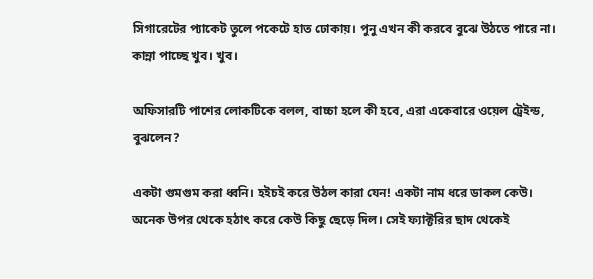সিগারেটের প্যাকেট তুলে পকেটে হাত ঢোকায়। পুনু এখন কী করবে বুঝে উঠতে পারে না। কান্না পাচ্ছে খুব। খুব।

অফিসারটি পাশের লোকটিকে বলল, বাচ্চা হলে কী হবে, এরা একেবারে ওয়েল ট্রেইন্ড, বুঝলেন?

একটা গুমগুম করা ধ্বনি। হইচই করে উঠল কারা যেন! একটা নাম ধরে ডাকল কেউ। অনেক উপর থেকে হঠাৎ করে কেউ কিছু ছেড়ে দিল। সেই ফ্যাক্টরির ছাদ থেকেই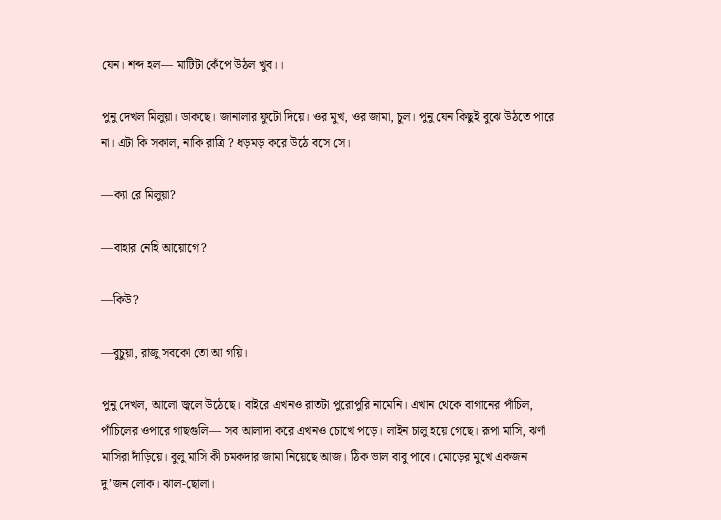যেন। শব্দ হল— মাটিটা কেঁপে উঠল খুব।।

পুনু দেখল মিলুয়া। ডাকছে। জানালার ফুটো দিয়ে। ওর মুখ, ওর জামা, চুল। পুনু যেন কিছুই বুঝে উঠতে পারে না। এটা কি সকাল, নাকি রাত্রি ? ধড়মড় করে উঠে বসে সে।

—ক্যা রে মিলুয়া?

—বাহার নেহি আয়োগে?

—কিউ?

—বুচুয়া, রাজু সবকো তো আ গয়ি।

পুনু দেখল, আলো জ্বলে উঠেছে। বাইরে এখনও রাতটা পুরোপুরি নামেনি। এখান থেকে বাগানের পাঁচিল, পাঁচিলের ওপারে গাছগুলি— সব আলাদা করে এখনও চোখে পড়ে। লাইন চালু হয়ে গেছে। রূপা মাসি, ঝর্ণা মাসিরা দাঁড়িয়ে। বুলু মাসি কী চমকদার জামা নিয়েছে আজ। ঠিক ভাল বাবু পাবে। মোড়ের মুখে একজন দু’জন লোক। ঝাল-ছোলা।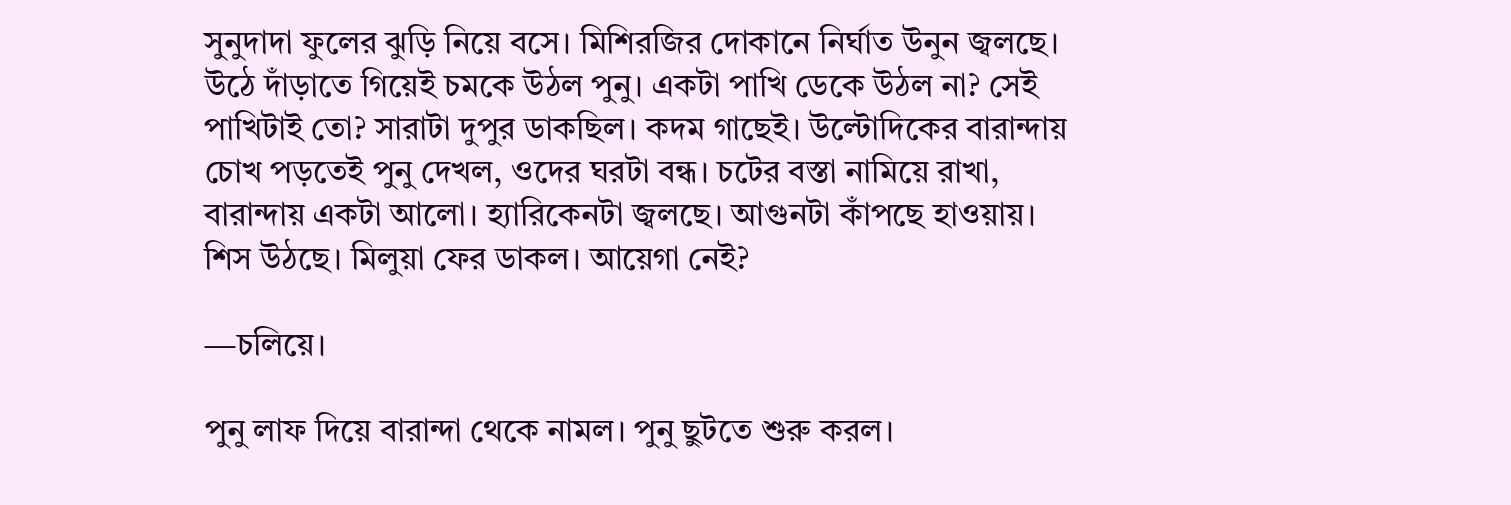সুনুদাদা ফুলের ঝুড়ি নিয়ে বসে। মিশিরজির দোকানে নির্ঘাত উনুন জ্বলছে। উঠে দাঁড়াতে গিয়েই চমকে উঠল পুনু। একটা পাখি ডেকে উঠল না? সেই পাখিটাই তো? সারাটা দুপুর ডাকছিল। কদম গাছেই। উল্টোদিকের বারান্দায় চোখ পড়তেই পুনু দেখল, ওদের ঘরটা বন্ধ। চটের বস্তা নামিয়ে রাখা, বারান্দায় একটা আলো। হ্যারিকেনটা জ্বলছে। আগুনটা কাঁপছে হাওয়ায়। শিস উঠছে। মিলুয়া ফের ডাকল। আয়েগা নেই?

—চলিয়ে।

পুনু লাফ দিয়ে বারান্দা থেকে নামল। পুনু ছুটতে শুরু করল।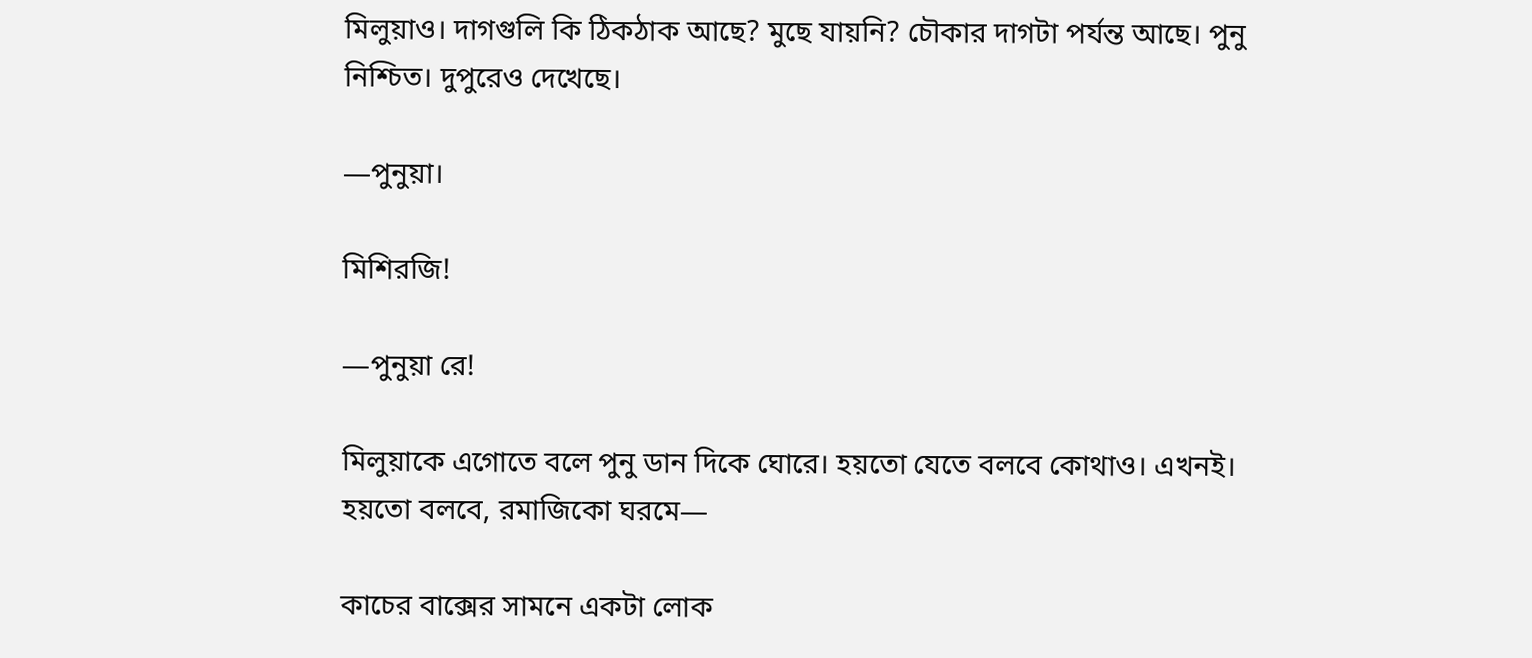মিলুয়াও। দাগগুলি কি ঠিকঠাক আছে? মুছে যায়নি? চৌকার দাগটা পর্যন্ত আছে। পুনু নিশ্চিত। দুপুরেও দেখেছে।

—পুনুয়া।

মিশিরজি!

—পুনুয়া রে!

মিলুয়াকে এগোতে বলে পুনু ডান দিকে ঘোরে। হয়তো যেতে বলবে কোথাও। এখনই। হয়তো বলবে, রমাজিকো ঘরমে—

কাচের বাক্সের সামনে একটা লোক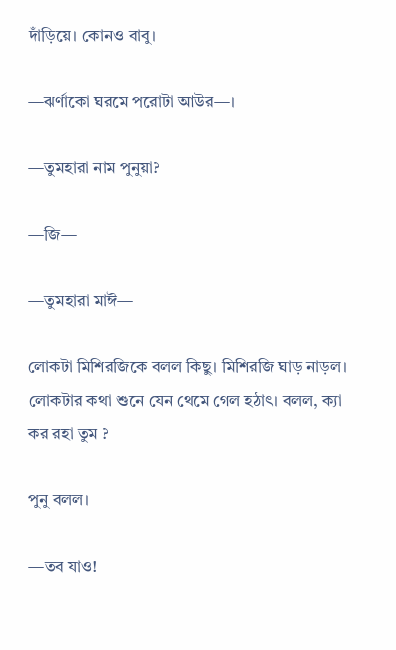দাঁড়িয়ে। কোনও বাবু।

—ঝর্ণাকো ঘরমে পরোটা আউর—।

—তুমহারা নাম পুনুয়া?

—জি—

—তুমহারা মাঈ—

লোকটা মিশিরজিকে বলল কিছু। মিশিরজি ঘাড় নাড়ল। লোকটার কথা শুনে যেন থেমে গেল হঠাৎ। বলল, ক্যা কর রহা তুম ?

পুনু বলল।

—তব যাও!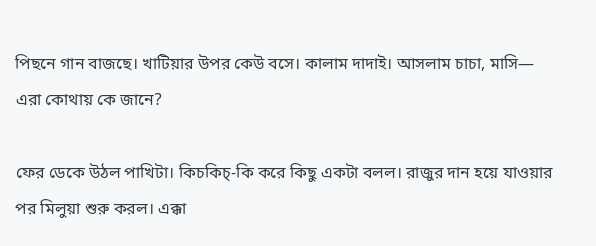পিছনে গান বাজছে। খাটিয়ার উপর কেউ বসে। কালাম দাদাই। আসলাম চাচা, মাসি— এরা কোথায় কে জানে?

ফের ডেকে উঠল পাখিটা। কিচকিচ্‌-কি করে কিছু একটা বলল। রাজুর দান হয়ে যাওয়ার পর মিলুয়া শুরু করল। এক্কা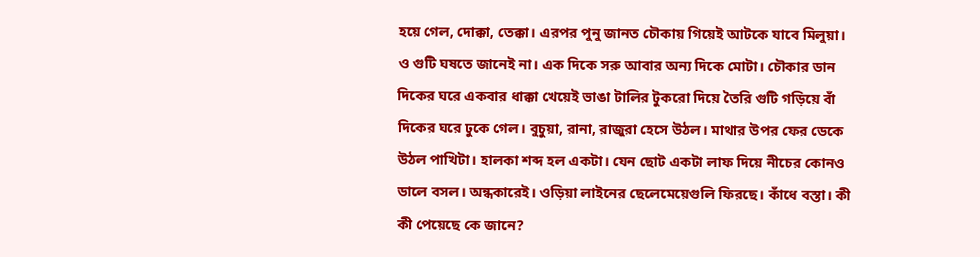হয়ে গেল, দোক্কা, তেক্কা। এরপর পুনু জানত চৌকায় গিয়েই আটকে যাবে মিলুয়া। ও গুটি ঘষতে জানেই না। এক দিকে সরু আবার অন্য দিকে মোটা। চৌকার ডান দিকের ঘরে একবার ধাক্কা খেয়েই ভাঙা টালির টুকরো দিয়ে তৈরি গুটি গড়িয়ে বাঁ দিকের ঘরে ঢুকে গেল। বুচুয়া, রানা, রাজুরা হেসে উঠল। মাথার উপর ফের ডেকে উঠল পাখিটা। হালকা শব্দ হল একটা। যেন ছোট একটা লাফ দিয়ে নীচের কোনও ডালে বসল। অন্ধকারেই। ওড়িয়া লাইনের ছেলেমেয়েগুলি ফিরছে। কাঁধে বস্তা। কী কী পেয়েছে কে জানে?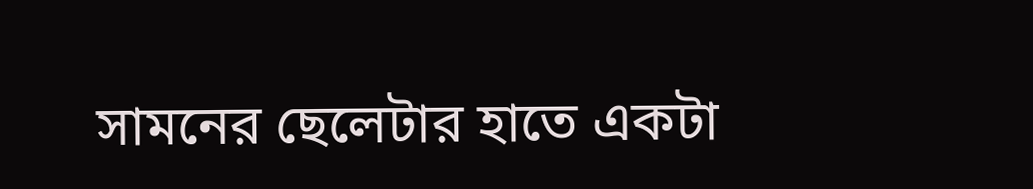সামনের ছেলেটার হাতে একটা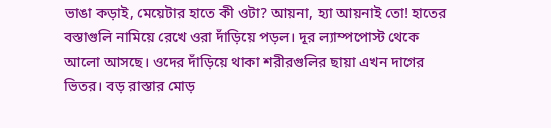ভাঙা কড়াই, মেয়েটার হাতে কী ওটা? আয়না, হ্যা আয়নাই তো! হাতের বস্তাগুলি নামিয়ে রেখে ওরা দাঁড়িয়ে পড়ল। দূর ল্যাম্পপোস্ট থেকে আলো আসছে। ওদের দাঁড়িয়ে থাকা শরীরগুলির ছায়া এখন দাগের ভিতর। বড় রাস্তার মোড়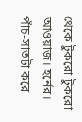থেকে টুকরো টুকরো আওয়াজ। হর্নের। পাঁচ-সাতটা করে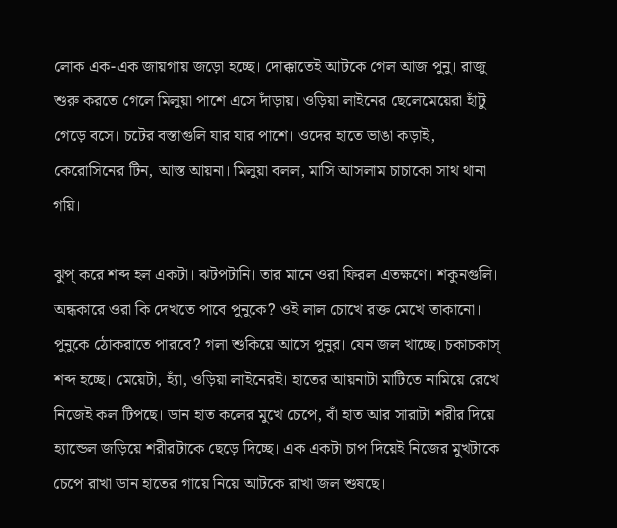লোক এক-এক জায়গায় জড়ো হচ্ছে। দোক্কাতেই আটকে গেল আজ পুনু। রাজু শুরু করতে গেলে মিলুয়া পাশে এসে দাঁড়ায়। ওড়িয়া লাইনের ছেলেমেয়েরা হাঁটু গেড়ে বসে। চটের বস্তাগুলি যার যার পাশে। ওদের হাতে ভাঙা কড়াই, কেরোসিনের টিন, আস্ত আয়না। মিলুয়া বলল, মাসি আসলাম চাচাকো সাথ থানা গয়ি।

ঝুপ্‌ করে শব্দ হল একটা। ঝটপটানি। তার মানে ওরা ফিরল এতক্ষণে। শকুনগুলি। অন্ধকারে ওরা কি দেখতে পাবে পুনুকে? ওই লাল চোখে রক্ত মেখে তাকানো। পুনুকে ঠোকরাতে পারবে? গলা শুকিয়ে আসে পুনুর। যেন জল খাচ্ছে। চকাচকাস্ শব্দ হচ্ছে। মেয়েটা, হ্যাঁ, ওড়িয়া লাইনেরই। হাতের আয়নাটা মাটিতে নামিয়ে রেখে নিজেই কল টিপছে। ডান হাত কলের মুখে চেপে, বাঁ হাত আর সারাটা শরীর দিয়ে হ্যান্ডেল জড়িয়ে শরীরটাকে ছেড়ে দিচ্ছে। এক একটা চাপ দিয়েই নিজের মুখটাকে চেপে রাখা ডান হাতের গায়ে নিয়ে আটকে রাখা জল শুষছে।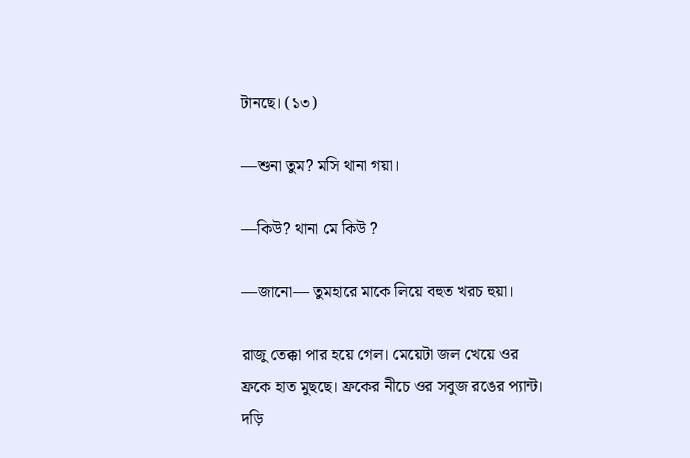টানছে। (১৩)

—শুনা তুম? মসি থানা গয়া।

—কিউ? থানা মে কিউ ?

—জানো— তুমহারে মাকে লিয়ে বহুত খরচ হুয়া।

রাজু তেক্কা পার হয়ে গেল। মেয়েটা জল খেয়ে ওর ফ্রকে হাত মুছছে। ফ্রকের নীচে ওর সবুজ রঙের প্যান্ট। দড়ি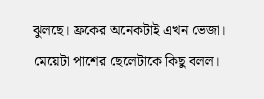ঝুলছে। ফ্রকের অনেকটাই এখন ভেজা। মেয়েটা পাশের ছেলেটাকে কিছু বলল।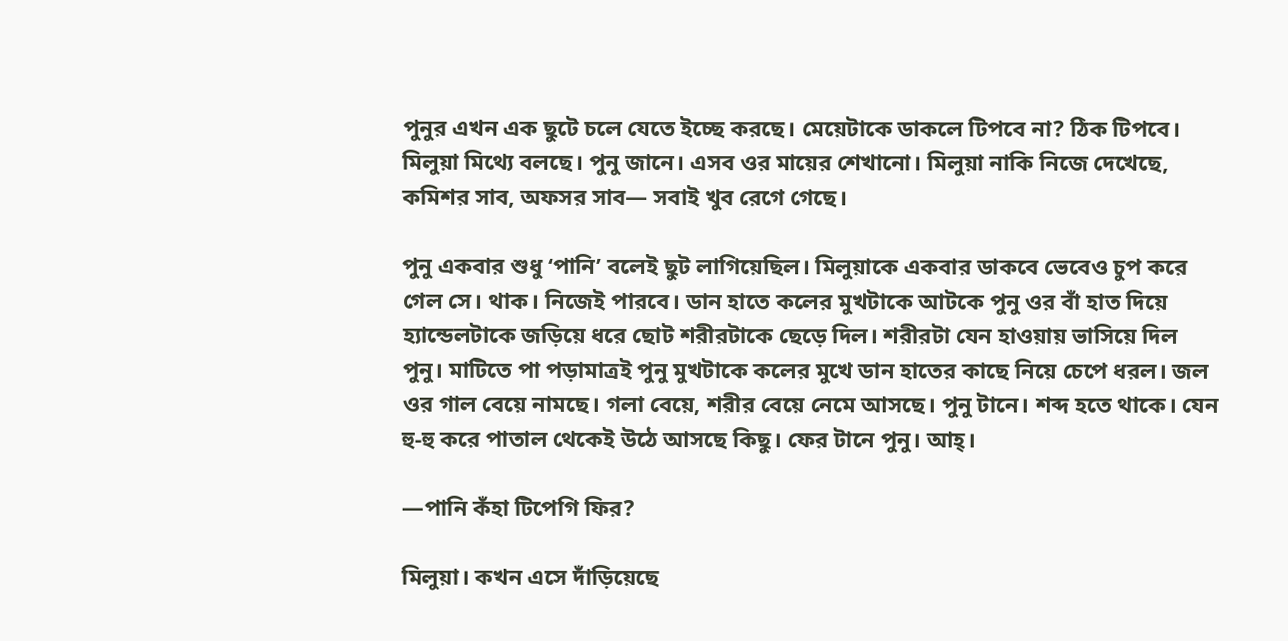পুনুর এখন এক ছুটে চলে যেতে ইচ্ছে করছে। মেয়েটাকে ডাকলে টিপবে না? ঠিক টিপবে। মিলুয়া মিথ্যে বলছে। পুনু জানে। এসব ওর মায়ের শেখানো। মিলুয়া নাকি নিজে দেখেছে, কমিশর সাব, অফসর সাব— সবাই খুব রেগে গেছে।

পুনু একবার শুধু ‘পানি’ বলেই ছুট লাগিয়েছিল। মিলুয়াকে একবার ডাকবে ভেবেও চুপ করে গেল সে। থাক। নিজেই পারবে। ডান হাতে কলের মুখটাকে আটকে পুনু ওর বাঁ হাত দিয়ে হ্যান্ডেলটাকে জড়িয়ে ধরে ছোট শরীরটাকে ছেড়ে দিল। শরীরটা যেন হাওয়ায় ভাসিয়ে দিল পুনু। মাটিতে পা পড়ামাত্রই পুনু মুখটাকে কলের মুখে ডান হাতের কাছে নিয়ে চেপে ধরল। জল ওর গাল বেয়ে নামছে। গলা বেয়ে, শরীর বেয়ে নেমে আসছে। পুনু টানে। শব্দ হতে থাকে। যেন হু-হু করে পাতাল থেকেই উঠে আসছে কিছু। ফের টানে পুনু। আহ্‌।

—পানি কঁহা টিপেগি ফির?

মিলুয়া। কখন এসে দাঁড়িয়েছে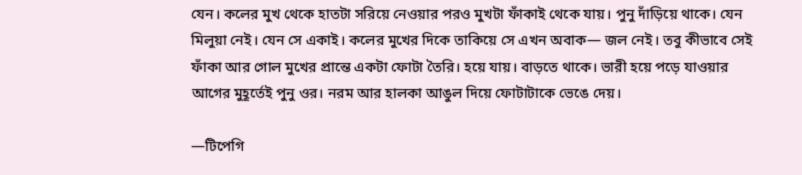যেন। কলের মুখ থেকে হাতটা সরিয়ে নেওয়ার পরও মুখটা ফাঁকাই থেকে যায়। পুনু দাঁড়িয়ে থাকে। যেন মিলুয়া নেই। যেন সে একাই। কলের মুখের দিকে তাকিয়ে সে এখন অবাক— জল নেই। তবু কীভাবে সেই ফাঁকা আর গোল মুখের প্রান্তে একটা ফোটা তৈরি। হয়ে যায়। বাড়তে থাকে। ভারী হয়ে পড়ে যাওয়ার আগের মুহূর্তেই পুনু ওর। নরম আর হালকা আঙুল দিয়ে ফোটাটাকে ভেঙে দেয়।

—টিপেগি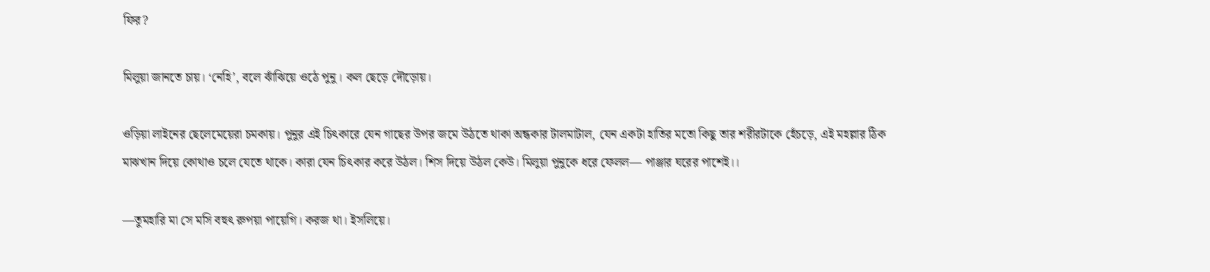ফির?

মিলুয়া জানতে চায়। ‘নেহি’, বলে ঝাঁঝিয়ে ওঠে পুনু। কল ছেড়ে দৌড়োয়।

ওড়িয়া লাইনের ছেলেমেয়েরা চমকায়। পুনুর এই চিৎকারে যেন গাছের উপর জমে উঠতে থাকা অন্ধকার টালমাটাল, যেন একটা হাতির মতো কিছু তার শরীরটাকে হেঁচড়ে, এই মহল্লার ঠিক মাঝখান দিয়ে কোথাও চলে যেতে থাকে। কারা যেন চিৎকার করে উঠল। শিস দিয়ে উঠল কেউ। মিলুয়া পুনুকে ধরে ফেলল— পাঞ্জার ঘরের পাশেই।।

—তুমহারি মা সে মসি বহুৎ রুপয়া পায়েগি। করজ থা। ইসলিয়ে।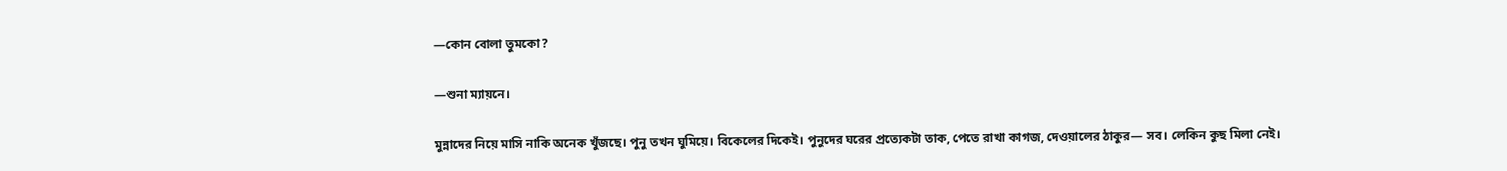—কোন বোলা তুমকো?

—শুনা ম্যায়নে।

মুন্নাদের নিয়ে মাসি নাকি অনেক খুঁজছে। পুনু তখন ঘুমিয়ে। বিকেলের দিকেই। পুনুদের ঘরের প্রত্যেকটা তাক, পেতে রাখা কাগজ, দেওয়ালের ঠাকুর— সব। লেকিন কুছ মিলা নেই।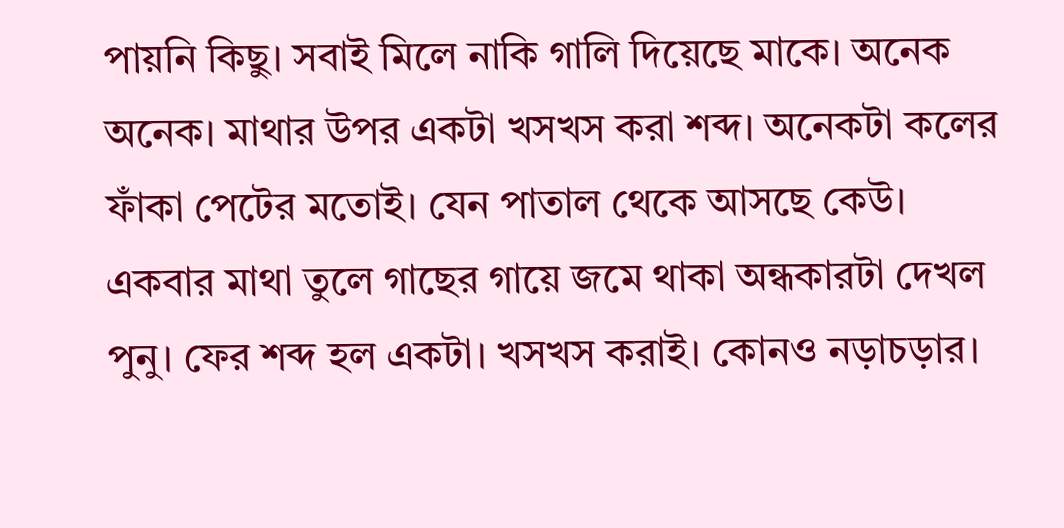পায়নি কিছু। সবাই মিলে নাকি গালি দিয়েছে মাকে। অনেক অনেক। মাথার উপর একটা খসখস করা শব্দ। অনেকটা কলের ফাঁকা পেটের মতোই। যেন পাতাল থেকে আসছে কেউ। একবার মাথা তুলে গাছের গায়ে জমে থাকা অন্ধকারটা দেখল পুনু। ফের শব্দ হল একটা। খসখস করাই। কোনও নড়াচড়ার।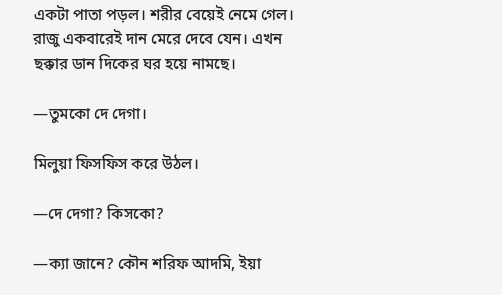একটা পাতা পড়ল। শরীর বেয়েই নেমে গেল। রাজু একবারেই দান মেরে দেবে যেন। এখন ছক্কার ডান দিকের ঘর হয়ে নামছে।

—তুমকো দে দেগা।

মিলুয়া ফিসফিস করে উঠল।

—দে দেগা? কিসকো?

—ক্যা জানে? কৌন শরিফ আদমি, ইয়া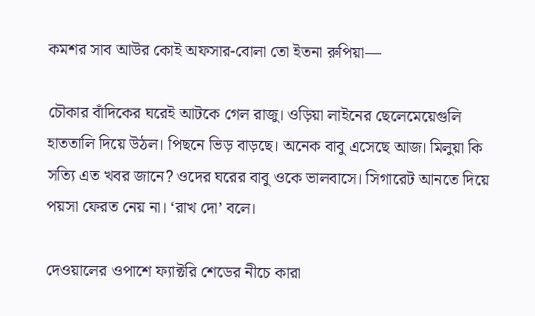কমশর সাব আউর কোই অফসার-বোলা তো ইতনা রুপিয়া—

চৌকার বাঁদিকের ঘরেই আটকে গেল রাজু। ওড়িয়া লাইনের ছেলেমেয়েগুলি হাততালি দিয়ে উঠল। পিছনে ভিড় বাড়ছে। অনেক বাবু এসেছে আজ। মিলুয়া কি সত্যি এত খবর জানে? ওদের ঘরের বাবু ওকে ভালবাসে। সিগারেট আনতে দিয়ে পয়সা ফেরত নেয় না। ‘রাখ দো’ বলে।

দেওয়ালের ওপাশে ফ্যাক্টরি শেডের নীচে কারা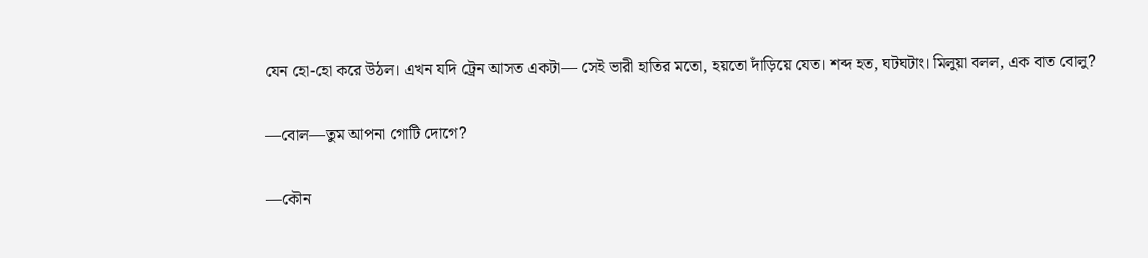যেন হো-হো করে উঠল। এখন যদি ট্রেন আসত একটা— সেই ভারী হাতির মতো, হয়তো দাঁড়িয়ে যেত। শব্দ হত, ঘটঘটাং। মিলুয়া বলল, এক বাত বোলু?

—বোল—তুম আপনা গোটি দোগে?

—কৌন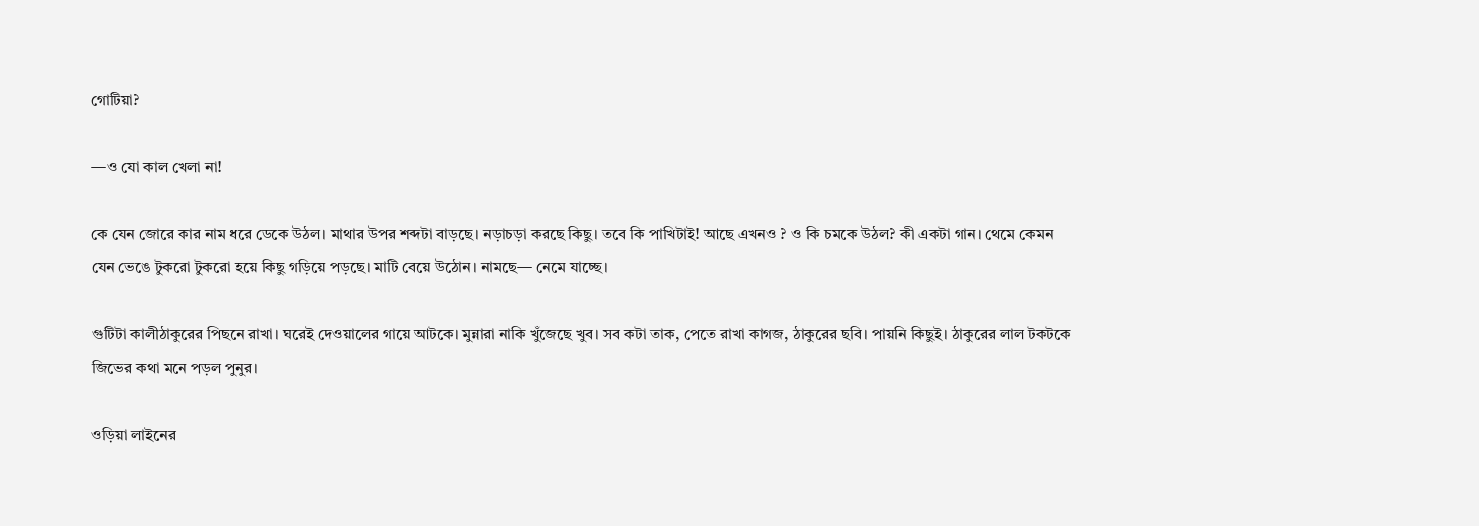গোটিয়া?

—ও যো কাল খেলা না!

কে যেন জোরে কার নাম ধরে ডেকে উঠল। মাথার উপর শব্দটা বাড়ছে। নড়াচড়া করছে কিছু। তবে কি পাখিটাই! আছে এখনও ? ও কি চমকে উঠল? কী একটা গান। থেমে কেমন যেন ভেঙে টুকরো টুকরো হয়ে কিছু গড়িয়ে পড়ছে। মাটি বেয়ে উঠোন। নামছে— নেমে যাচ্ছে।

গুটিটা কালীঠাকুরের পিছনে রাখা। ঘরেই দেওয়ালের গায়ে আটকে। মুন্নারা নাকি খুঁজেছে খুব। সব কটা তাক, পেতে রাখা কাগজ, ঠাকুরের ছবি। পায়নি কিছুই। ঠাকুরের লাল টকটকে জিভের কথা মনে পড়ল পুনুর।

ওড়িয়া লাইনের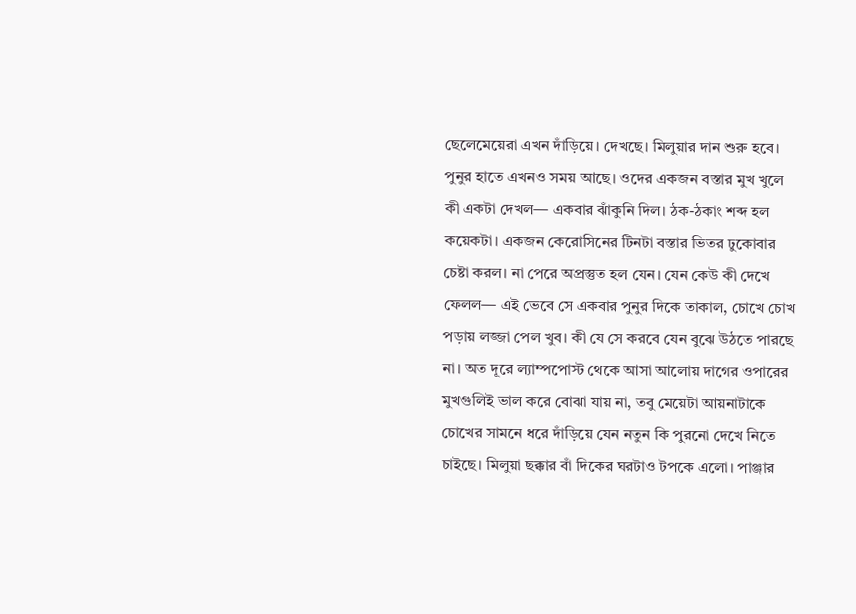ছেলেমেয়েরা এখন দাঁড়িয়ে। দেখছে। মিলুয়ার দান শুরু হবে। পুনুর হাতে এখনও সময় আছে। ওদের একজন বস্তার মুখ খুলে কী একটা দেখল— একবার ঝাঁকুনি দিল। ঠক-ঠকাং শব্দ হল কয়েকটা। একজন কেরোসিনের টিনটা বস্তার ভিতর ঢুকোবার চেষ্টা করল। না পেরে অপ্রস্তুত হল যেন। যেন কেউ কী দেখে ফেলল— এই ভেবে সে একবার পুনুর দিকে তাকাল, চোখে চোখ পড়ায় লজ্জা পেল খুব। কী যে সে করবে যেন বুঝে উঠতে পারছে না। অত দূরে ল্যাম্পপোস্ট থেকে আসা আলোয় দাগের ওপারের মুখগুলিই ভাল করে বোঝা যায় না, তবু মেয়েটা আয়নাটাকে চোখের সামনে ধরে দাঁড়িয়ে যেন নতুন কি পুরনো দেখে নিতে চাইছে। মিলুয়া ছক্কার বাঁ দিকের ঘরটাও টপকে এলো। পাঞ্জার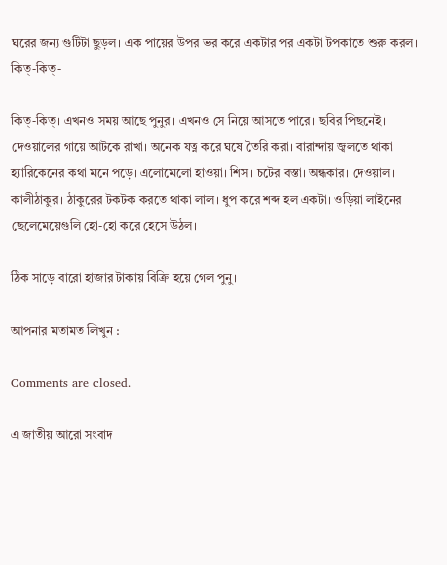ঘরের জন্য গুটিটা ছুড়ল। এক পায়ের উপর ভর করে একটার পর একটা টপকাতে শুরু করল। কিত্‌-কিত্‌-

কিত্‌-কিত্‌। এখনও সময় আছে পুনুর। এখনও সে নিয়ে আসতে পারে। ছবির পিছনেই। দেওয়ালের গায়ে আটকে রাখা। অনেক যত্ন করে ঘষে তৈরি করা। বারান্দায় জ্বলতে থাকা হ্যারিকেনের কথা মনে পড়ে। এলোমেলো হাওয়া। শিস। চটের বস্তা। অন্ধকার। দেওয়াল। কালীঠাকুর। ঠাকুরের টকটক করতে থাকা লাল। ধুপ করে শব্দ হল একটা। ওড়িয়া লাইনের ছেলেমেয়েগুলি হো-হো করে হেসে উঠল।

ঠিক সাড়ে বারো হাজার টাকায় বিক্রি হয়ে গেল পুনু।

আপনার মতামত লিখুন :

Comments are closed.

এ জাতীয় আরো সংবাদ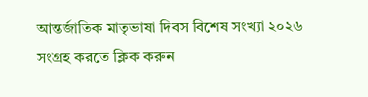আন্তর্জাতিক মাতৃভাষা দিবস বিশেষ সংখ্যা ২০২৬ সংগ্রহ করতে ক্লিক করুন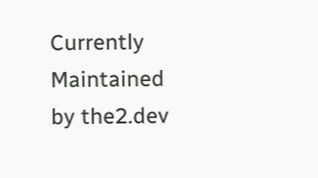Currently Maintained by the2.dev